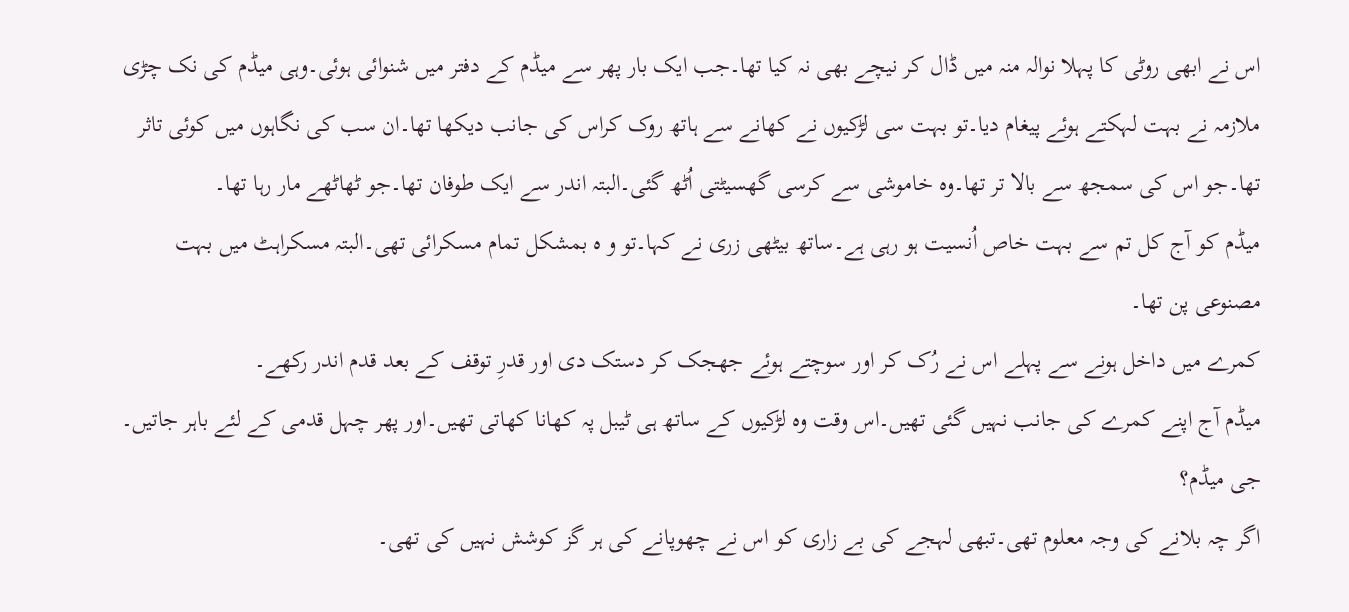اس نے ابھی روٹی کا پہلا نوالہ منہ میں ڈال کر نیچے بھی نہ کیا تھا۔جب ایک بار پھر سے میڈم کے دفتر میں شنوائی ہوئی۔وہی میڈم کی نک چڑی ملازمہ نے بہت لہکتے ہوئے پیغام دیا۔تو بہت سی لڑکیوں نے کھانے سے ہاتھ روک کراس کی جانب دیکھا تھا۔ان سب کی نگاہوں میں کوئی تاثر تھا۔جو اس کی سمجھ سے بالا تر تھا۔وہ خاموشی سے کرسی گھسیٹتی اُٹھ گئی۔البتہ اندر سے ایک طوفان تھا۔جو ٹھاٹھے مار رہا تھا۔
میڈم کو آج کل تم سے بہت خاص اُنسیت ہو رہی ہے۔ساتھ بیٹھی زری نے کہا۔تو و ہ بمشکل تمام مسکرائی تھی۔البتہ مسکراہٹ میں بہت مصنوعی پن تھا۔
کمرے میں داخل ہونے سے پہلے اس نے رُک کر اور سوچتے ہوئے جھجک کر دستک دی اور قدرِ توقف کے بعد قدم اندر رکھے۔
میڈم آج اپنے کمرے کی جانب نہیں گئی تھیں۔اس وقت وہ لڑکیوں کے ساتھ ہی ٹیبل پہ کھانا کھاتی تھیں۔اور پھر چہل قدمی کے لئے باہر جاتیں۔
جی میڈم؟
اگر چہ بلانے کی وجہ معلوم تھی۔تبھی لہجے کی بے زاری کو اس نے چھوپانے کی ہر گز کوشش نہیں کی تھی۔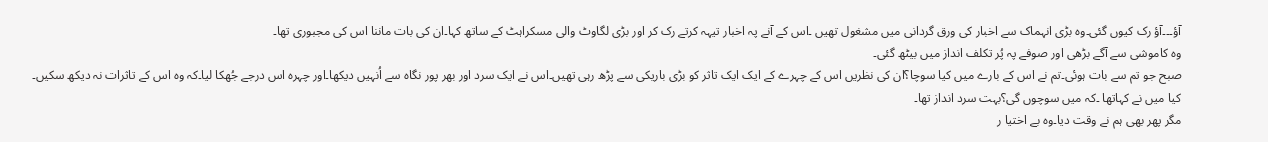آؤ۔۔۔آؤ رک کیوں گئی۔وہ بڑی انہماک سے اخبار کی ورق گردانی میں مشغول تھیں ۔اس کے آنے پہ اخبار تیہہ کرتے رک کر اور بڑی لگاوٹ والی مسکراہٹ کے ساتھ کہا۔ان کی بات ماننا اس کی مجبوری تھا۔
وہ کاموشی سے آگے بڑھی اور صوفے پہ پُر تکلف انداز میں بیٹھ گئی۔
صبح جو تم سے بات ہوئی۔تم نے اس کے بارے میں کیا سوچا؟ان کی نظریں اس کے چہرے کے ایک ایک تاثر کو بڑی باریکی سے پڑھ رہی تھیں۔اس نے ایک سرد اور بھر پور نگاہ سے اُنہیں دیکھا۔اور چہرہ اس درجے جُھکا لیا۔کہ وہ اس کے تاثرات نہ دیکھ سکیں۔
کیا میں نے کہاتھا ۔کہ میں سوچوں گی؟بہت سرد انداز تھا۔
مگر پھر بھی ہم نے وقت دیا۔وہ بے اختیا ر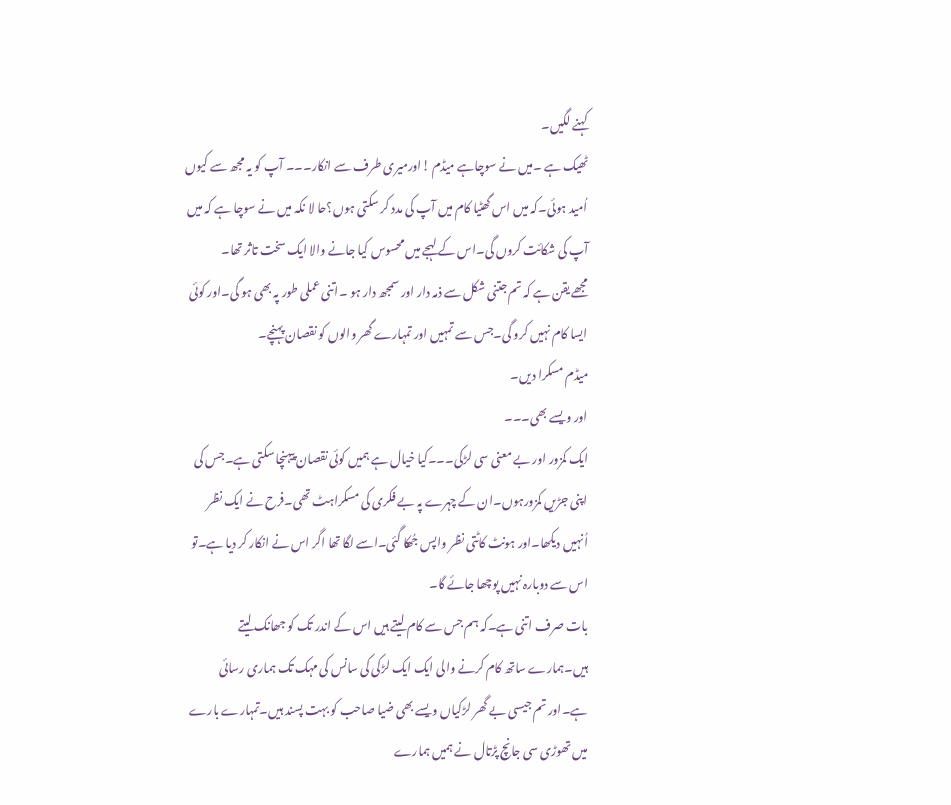کہنے لگیں۔
ٹھیک ہے ۔میں نے سوچاہے میڈم !اورمیری طرف سے انکار۔۔۔ آپ کو یہ مجھ سے کیوں اُمید ہوئی۔کہ میں اس گھٹیا کام میں آپ کی مدد کر سکتی ہوں؟حا لا نکہ میں نے سوچا ہے کہ میں آپ کی شکائت کروں گی۔اس کے لہجے میں محسوس کیا جانے والا ایک سخت تاثر تھا۔
مجھے یقن ہے کہ تم جتنی شکل سے ذمہ دار اور سمجھ دار ہو ۔اتنی عملی طور پہ بھی ہو گی۔اور کوئی ایسا کام نہیں کرو گی۔جس سے تمہیں اور تمہارے گھر والوں کو نقصان پہنچے۔
میڈم مسکرا دیں۔
اور ویسے بھی۔۔۔
ایک کمزور اور بے معنی سی لڑکی۔۔۔کیا خیال ہے ہمیں کوئی نقصان پیہنچا سکتی ہے۔جس کی اپنی جڑیں کمزورہوں۔ان کے چہرے پہ بے فکری کی مسکراہٹ تھی۔فرح نے ایک نظر اُنہیں دیکھا۔اور ہونٹ کاٹتی نظر واپس جُھکا گئی۔اسے لگا تھا اگر اس نے انکار کر دیا ہے۔تو اس سے دوبارہ نہیں پوچھا جائے گا۔
بات صرف اتنی ہے۔کہ ہم جس سے کام لیتے ہیں اس کے اندر تک کو جھانک لیتے ہیں۔ہمارے ساتھ کام کرنے والی ایک ایک لڑکی کی سانس کی مہک تک ہماری رسائی ہے۔اور تم جیسی بے گھر لڑکیاں ویسے بھی ضیا صاحب کو بہت پسند ہیں۔تمہارے بارے میں تھوڑی سی جانچ پڑتال نے ہمیں ہمارے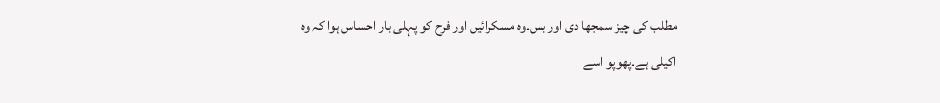مطلب کی چیز سمجھا دی اور بس۔وہ مسکرائیں اور فرح کو پہلی بار احساس ہوا کہ وہ اکیلی ہے۔پھوپو اسے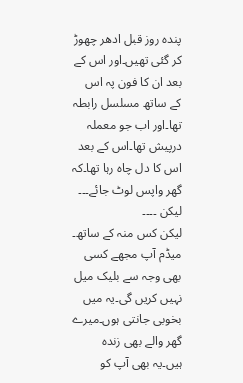پندہ روز قبل ادھر چھوڑ کر گئی تھیں۔اور اس کے بعد ان کا فون پہ اس کے ساتھ مسلسل رابطہ تھا۔اور اب جو معملہ درپیش تھا۔اس کے بعد اس کا دل چاہ رہا تھا۔کہ گھر واپس لوٹ جائے۔۔۔
لیکن ۔۔۔۔
لیکن کس منہ کے ساتھ۔
میڈم آپ مجھے کسی بھی وجہ سے بلیک میل نہیں کریں گی۔یہ میں بخوبی جانتی ہوں۔میرے گھر والے بھی زندہ ہیں۔یہ بھی آپ کو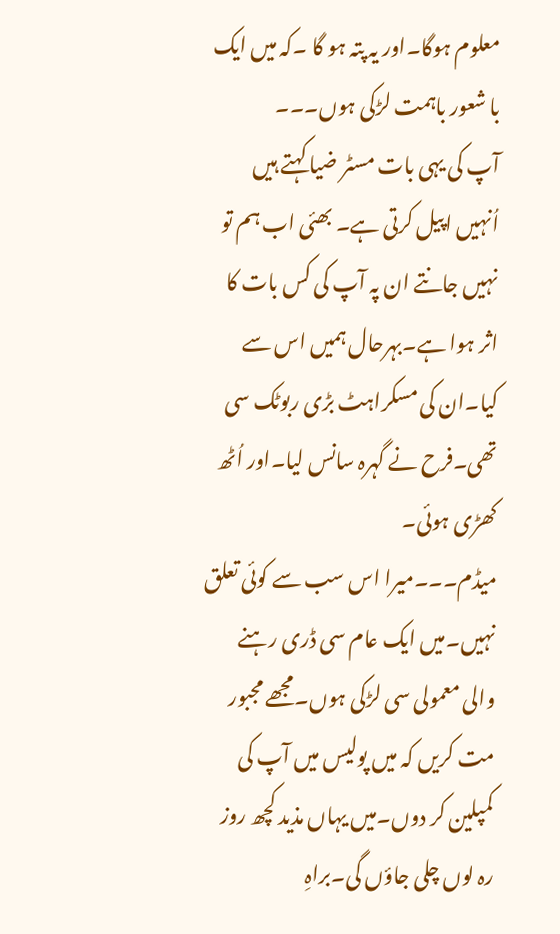معلوم ہوگا۔اور یہ پتہ ہو گا ۔کہ میں ایک با شعور باہمت لڑکی ہوں۔۔۔
آپ کی یہی بات مسٹر ضیا کہتے ہیں اُنہیں اپیل کرتی ہے۔ بھئی اب ہم تو نہیں جانتے ان پہ آپ کی کس بات کا اثر ہوا ہے۔بہرحال ہمیں اس سے کیا۔ان کی مسکراہٹ بڑی ربوٹک سی تھی۔فرح نے گہرہ سانس لیا۔اور اُٹھ کھڑی ہوئی۔
میڈم۔۔۔میرا اس سب سے کوئی تعلق نہیں۔میں ایک عام سی ڈری رہنے والی معمولی سی لڑکی ہوں۔مجھے مجبور مت کریں کہ میں پولیس میں آپ کی کمپلین کر دوں۔میں یہاں مذید کچھ روز رہ لوں چلی جاؤں گی۔براہِ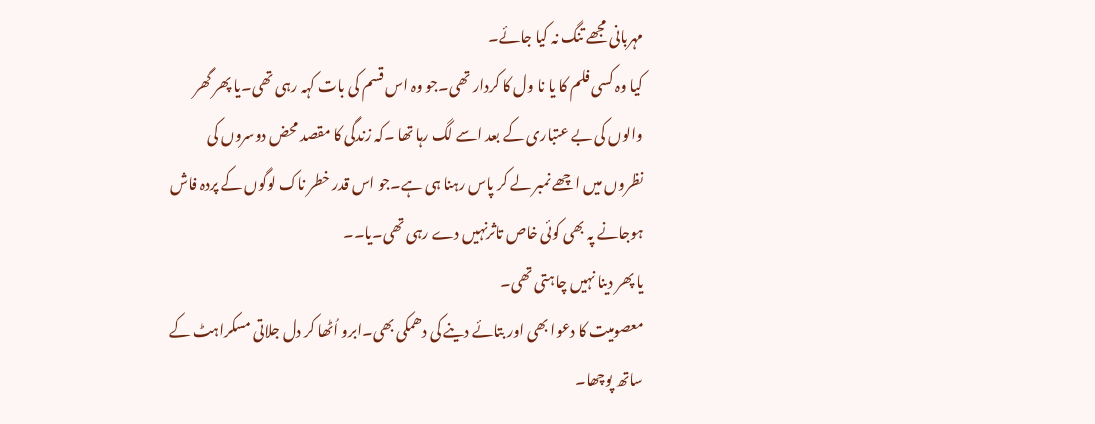مہربانی مجھے تنگ نہ کیا جائے۔
کیا وہ کسی فلم کا یا نا ول کا کردار تھی۔جو وہ اس قسم کی بات کہہ رہی تھی۔یا پھر گھر والوں کی بے عتباری کے بعد اسے لگ رہا تھا ۔کہ زندگی کا مقصد محض دوسروں کی نظروں میں اچھے نمبر لے کر پاس رہنا ہی ہے۔جو اس قدر خطر ناک لوگوں کے پردہ فاش ہوجانے پہ بھی کوئی خاص تاثرنہیں دے رہی تھی۔یا۔۔
یا پھر دینا نہیں چاہتی تھی۔
معصومیت کا دعوا بھی اور بتائے دینے کی دھمکی بھی۔ابرو اُٹھا کر دل جلاتی مسکراہٹ کے ساتھ پوچھا۔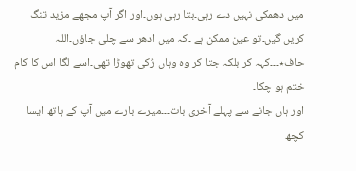میں دھمکی نہیں دے رہی۔بتا رہی ہوں۔اور اگر آپ مجھے مزید تنگ کریں گیں۔تو عین ممکن ہے ۔کہ میں ادھر سے چلی جاؤں۔اللہ حاف٭۔۔۔کہہ کر بلکہ جتا کر وہ وہاں رُکی تھوڑا تھی۔اسے لگا اس کا کام ختم ہو چکا۔
اور ہاں جانے سے پہلے آخری بات۔۔۔میرے بارے میں آپ کے ہاتھ ایسا کچھ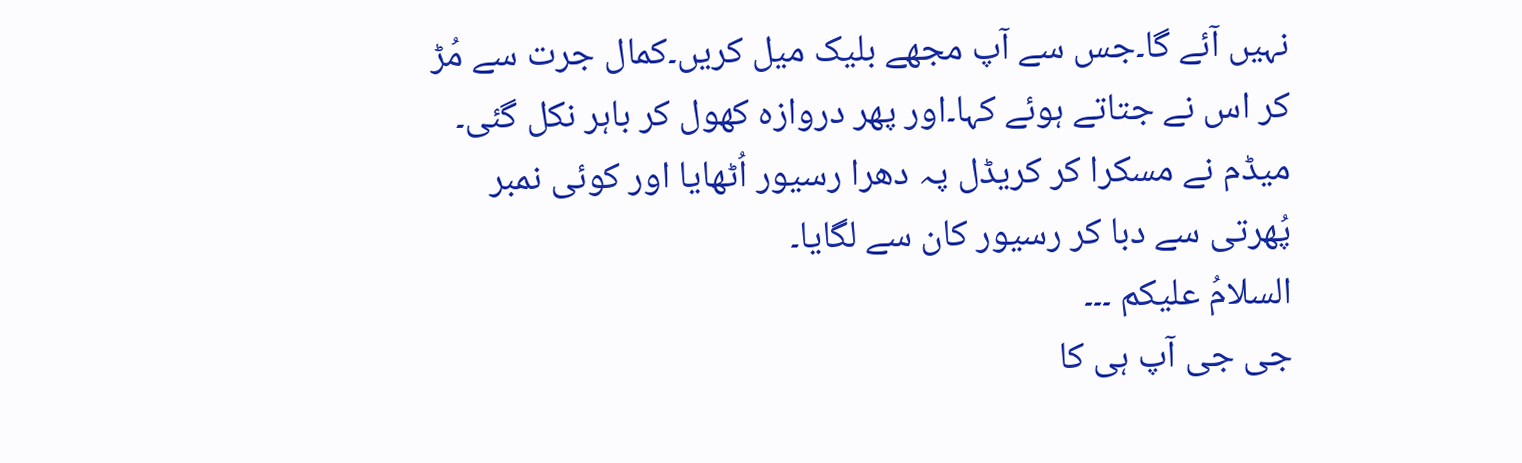نہیں آئے گا۔جس سے آپ مجھے بلیک میل کریں۔کمال جرت سے مُڑ کر اس نے جتاتے ہوئے کہا۔اور پھر دروازہ کھول کر باہر نکل گئی۔
میڈم نے مسکرا کر کریڈل پہ دھرا رسیور اُٹھایا اور کوئی نمبر پُھرتی سے دبا کر رسیور کان سے لگایا۔
السلامُ علیکم ۔۔۔
جی جی آپ ہی کا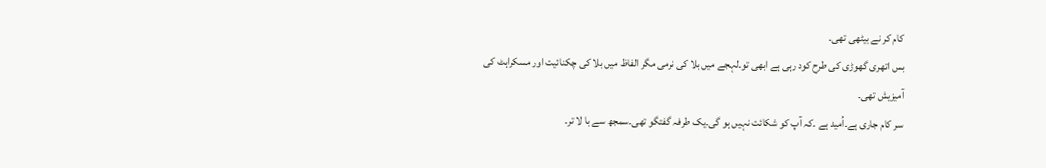کام کر نے بیٹھی تھی۔
بس اتھری گھوڑی کی طرح کود رہی ہے ابھی تو۔لہجے میں بلا کی نرمی مگر الفاظ میں بلا کی چکنائیت اور مسکراہٹ کی آمیزیش تھی۔
سر کام جاری ہے۔اُمید ہے ۔کہ آپ کو شکائت نہیں ہو گی۔یک طرفہ گفتگو تھی۔سمجھ سے با لا تر۔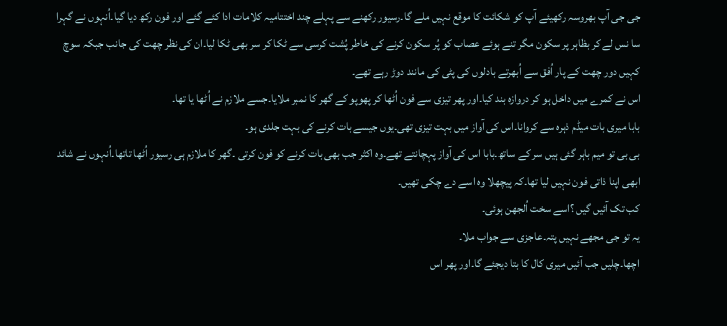جی جی آپ بھروسہ رکھیئے آپ کو شکائت کا موقع نہیں ملے گا۔رسیور رکھنے سے پہلے چند اختتامیہ کلامات ادا کئے گئے اور فون رکھ دیا گیا۔اُنہوں نے گہرا سا نس لے کر بظاہر پر سکون مگر تنے ہوئے عصاب کو پُر سکون کرنے کی خاطر پُشت کرسی سے ٹکا کر سر بھی ٹکا لیا۔ان کی نظر چھت کی جانب جبکہ سوچ کہیں دور چھت کے پار اُفق سے اُبھرتے بادلوں کی پٹی کی مانند دوڑ رہے تھے۔
اس نے کمرے میں داخل ہو کر دروازہ بند کیا۔اور پھر تیزی سے فون اُٹھا کر پھوپو کے گھر کا نمبر ملایا۔جسے ملازم نے اُٹھا یا تھا۔
بابا میری بات میڈم ذہرہ سے کروانا۔اس کی آواز میں بہت تیزی تھی۔یوں جیسے بات کرنے کی بہت جلدی ہو۔
بی بی تو میم باہر گئی ہیں سر کے ساتھ۔بابا اس کی آواز پہچانتے تھے۔وہ اکثر جب بھی بات کرنے کو فون کرتی ۔گھر کا ملازم ہی رسیور اُٹھا تاتھا۔اُنہوں نے شائد ابھی اپنا ذاتی فون نہیں لیا تھا۔کہ پیچھلا وہ اسے دے چکی تھیں۔
کب تک آئیں گیں ؟اسے سخت اُلجھن ہوئی۔
یہ تو جی مجھے نہیں پتہ۔عاجزی سے جواب ملا۔
اچھا۔چلیں جب آئیں میری کال کا بتا دیجئے گا۔اور پھر اس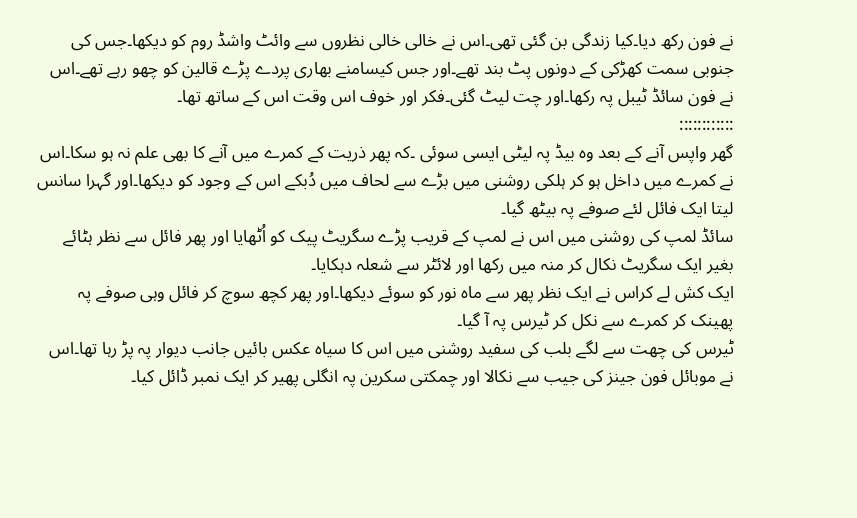نے فون رکھ دیا۔کیا زندگی بن گئی تھی۔اس نے خالی خالی نظروں سے وائٹ واشڈ روم کو دیکھا۔جس کی جنوبی سمت کھڑکی کے دونوں پٹ بند تھے۔اور جس کیسامنے بھاری پردے پڑے قالین کو چھو رہے تھے۔اس نے فون سائڈ ٹیبل پہ رکھا۔اور چت لیٹ گئی۔فکر اور خوف اس وقت اس کے ساتھ تھا۔
::::::::::::
گھر واپس آنے کے بعد وہ بیڈ پہ لیٹی ایسی سوئی ۔کہ پھر ذریت کے کمرے میں آنے کا بھی علم نہ ہو سکا۔اس نے کمرے میں داخل ہو کر ہلکی روشنی میں بڑے سے لحاف میں دُبکے اس کے وجود کو دیکھا۔اور گہرا سانس لیتا ایک فائل لئے صوفے پہ بیٹھ گیا۔
سائڈ لمپ کی روشنی میں اس نے لمپ کے قریب پڑے سگریٹ پیک کو اُٹھایا اور پھر فائل سے نظر ہٹائے بغیر ایک سگریٹ نکال کر منہ میں رکھا اور لائٹر سے شعلہ دہکایا۔
ایک کش لے کراس نے ایک نظر پھر سے ماہ نور کو سوئے دیکھا۔اور پھر کچھ سوچ کر فائل وہی صوفے پہ پھینک کر کمرے سے نکل کر ٹیرس پہ آ گیا۔
ٹیرس کی چھت سے لگے بلب کی سفید روشنی میں اس کا سیاہ عکس بائیں جانب دیوار پہ پڑ رہا تھا۔اس نے موبائل فون جینز کی جیب سے نکالا اور چمکتی سکرین پہ انگلی پھیر کر ایک نمبر ڈائل کیا۔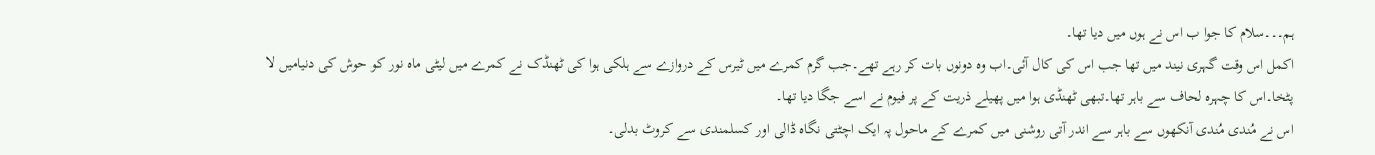ہم۔۔۔سلام کا جوا ب اس نے ہوں میں دیا تھا۔
اکمل اس وقت گہری نیند میں تھا جب اس کی کال آئی۔اب وہ دونوں بات کر رہے تھے۔جب گرم کمرے میں ٹیرس کے دروازے سے ہلکی ہوا کی ٹھنڈک نے کمرے میں لیٹی ماہ نور کو حوش کی دنیامیں لا پٹخا۔اس کا چہرہ لحاف سے باہر تھا۔تبھی ٹھنڈی ہوا میں پھیلے ذریت کے پر فیوم نے اسے جگا دیا تھا۔
اس نے مُندی مُندی آنکھوں سے باہر سے اندر آتی روشنی میں کمرے کے ماحول پہ ایک اچٹتی نگاہ ڈالی اور کسلمندی سے کروٹ بدلی۔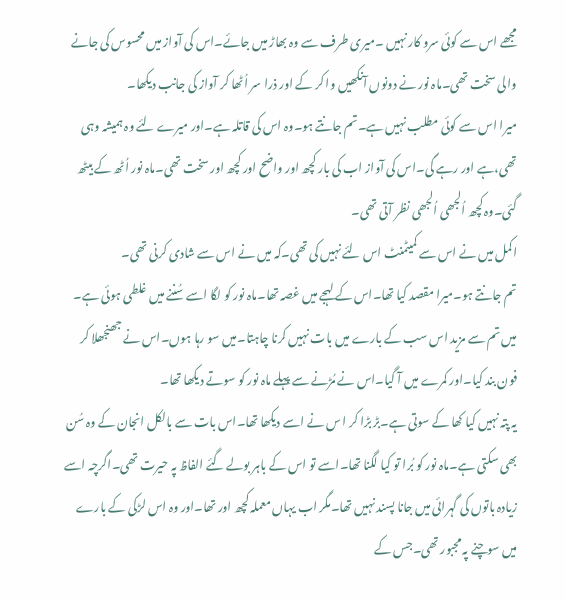مجھے اس سے کوئی سرو کار نہیں ۔میری طرف سے وہ بھاڑ میں جائے۔اس کی آواز میں محسوس کی جانے والی سخت تھی۔ماہ نور نے دونوں آنکھیں وا کر کے اور ذرا سر اُٹھا کر آواز کی جانب دیکھا۔
میرا اس سے کوئی مطلب نہیں ہے۔تم جانتے ہو۔وہ اس کی قاتلہ ہے۔اور میرے لئے وہ ہمیشہ وہی تھی،ہے اور رہے گی۔اس کی آواز اب کی بار کچھ اور واضح اور کچھ اور سخت تھی۔ماہ نور اُٹھ کے بیٹھ گئی۔وہ کچھ اُلجھی اُلجھی نظر آتی تھی۔
اکمل میں نے اس سے کمیٹمنٹ اس لئے نہیں کی تھی۔کہ میں نے اس سے شادی کرنی تھی۔
تم جانتے ہو۔میرا مقصد کیا تھا۔اس کے لہجے میں غصہ تھا۔ماہ نور کو لگا اسے سُننے میں غلطی ہوئی ہے۔
میں تم سے مزید اس سب کے بارے میں بات نہیں کرنا چاہتا۔میں سو رہا ہوں۔اس نے جھنجھلا کر فون بند کیا۔اور کمرے میں آ گیا۔اس نے مُڑنے سے پہلے ماہ نور کو سوتے دیکھا تھا۔
یہ پتہ نہیں کیا کھا کے سوتی ہے۔بڑ بڑا کر ا س نے اسے دیکھا تھا۔اس بات سے بالکل انجان کے وہ سُن بھی سکتی ہے۔ماہ نور کو بُرا تو کیا لگنا تھا۔اسے تو اس کے باہر بولے گئے الفاظ پہ حیرت تھی۔اگرچہ اسے زیادہ باتوں کی گہرائی میں جانا پسند نہیں تھا۔مگر اب یہاں معملہ کچھ اور تھا۔اور وہ اس لڑکی کے بارے میں سوچنے پہ مجبور تھی۔جس کے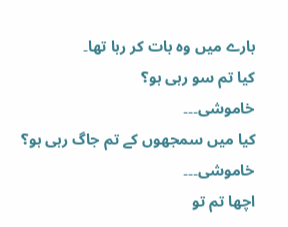بارے میں وہ بات کر رہا تھا۔
کیا تم سو رہی ہو؟
خاموشی۔۔۔
کیا میں سمجھوں کے تم جاگ رہی ہو؟
خاموشی۔۔۔
اچھا تم تو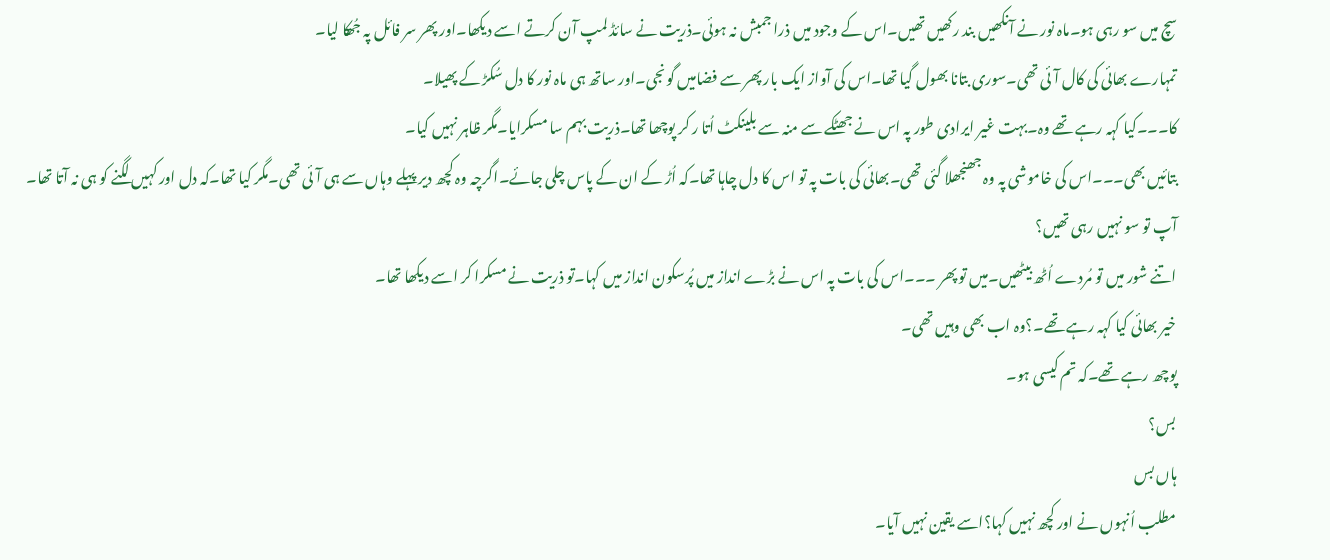سچ میں سو رہی ہو۔ماہ نور نے آنکھیں بند رکھیں تھیں۔اس کے وجود میں ذرا جمبش نہ ہوئی۔ذریت نے سائڈ لمپ آن کرتے اسے دیکھا۔اور پھر سر فائل پہ جُھکا لیا۔
تمہارے بھائی کی کال آئی تھی۔سوری بتانا بھول گیا تھا۔اس کی آواز ایک بار پھر سے فضامیں گونجی۔اور ساتھ ہی ماہ نور کا دل سُکڑ کے پھیلا۔
کا۔۔۔کیا کہہ رہے تھے وہ۔بہت غیر ایرادی طور پہ اس نے جھٹکے سے منہ سے بلینکٹ اُتا ر کر پوچھا تھا۔ذریت بہم سا مسکرایا۔مگر ظاہر نہیں کیا۔
بتائیں بھی۔۔۔اس کی خاموشی پہ وہ جھنجھلا گئی تھی۔بھائی کی بات پہ تو اس کا دل چاہا تھا۔کہ اُڑ کے ان کے پاس چلی جائے۔اگرچہ وہ کچھ دیر پہلے وہاں سے ہی آئی تھی۔مگر کیا تھا۔کہ دل اور کہیں لگنے کو ہی نہ آتا تھا۔
آپ تو سو نہیں رہی تھیں؟
اتنے شور میں تو مُردے اُٹھ بیٹھیں۔میں تو پھر ۔۔۔اس کی بات پہ اس نے بڑے انداز میں پُرسکون انداز میں کہا۔تو ذریت نے مسکرا کر اسے دیکھا تھا۔
خیر بھائی کیا کہہ رہے تھے۔؟وہ اب بھی وہیں تھی۔
پوچھ رہے تھے۔کہ تم کیسی ہو۔
بس؟
ہاں بس
مطلب اُنہوں نے اور کچھ نہیں کہا؟اسے یقین نہیں آیا۔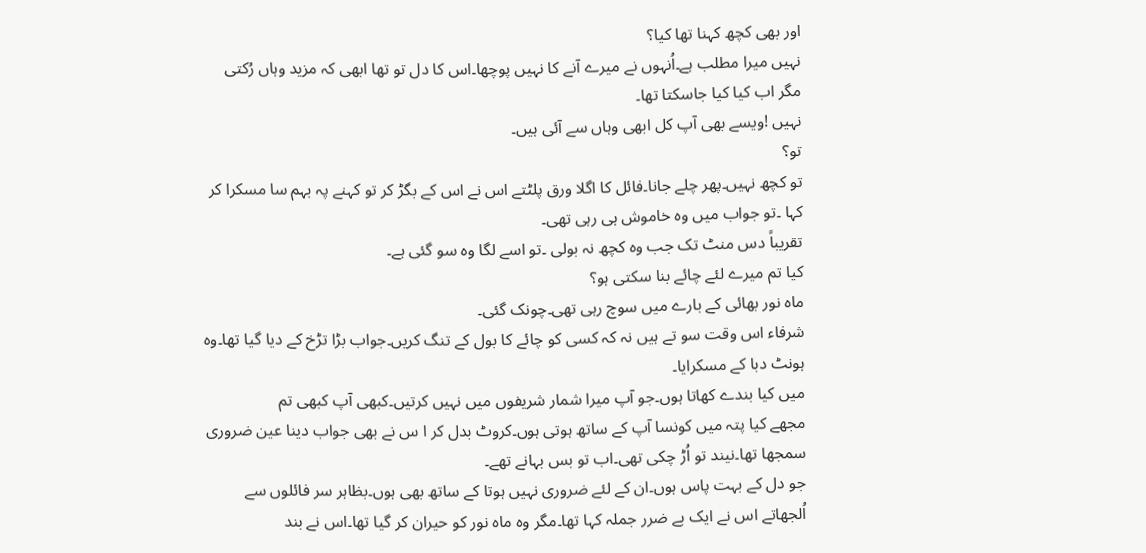اور بھی کچھ کہنا تھا کیا؟
نہیں میرا مطلب ہے۔اُنہوں نے میرے آنے کا نہیں پوچھا۔اس کا دل تو تھا ابھی کہ مزید وہاں رُکتی مگر اب کیا کیا جاسکتا تھا۔
نہیں !ویسے بھی آپ کل ابھی وہاں سے آئی ہیں۔
تو؟
تو کچھ نہیں۔پھر چلے جانا۔فائل کا اگلا ورق پلٹتے اس نے اس کے بگڑ کر تو کہنے پہ بہم سا مسکرا کر کہا ۔تو جواب میں وہ خاموش ہی رہی تھی۔
تقریباً دس منٹ تک جب وہ کچھ نہ بولی ۔تو اسے لگا وہ سو گئی ہے۔
کیا تم میرے لئے چائے بنا سکتی ہو؟
ماہ نور بھائی کے بارے میں سوچ رہی تھی۔چونک گئی۔
شرفاء اس وقت سو تے ہیں نہ کہ کسی کو چائے کا بول کے تنگ کریں۔جواب بڑا تڑخ کے دیا گیا تھا۔وہ ہونٹ دبا کے مسکرایا۔
میں کیا بندے کھاتا ہوں۔جو آپ میرا شمار شریفوں میں نہیں کرتیں۔کبھی آپ کبھی تم
مجھے کیا پتہ میں کونسا آپ کے ساتھ ہوتی ہوں۔کروٹ بدل کر ا س نے بھی جواب دینا عین ضروری سمجھا تھا۔نیند تو اُڑ چکی تھی۔اب تو بس بہانے تھے۔
جو دل کے بہت پاس ہوں۔ان کے لئے ضروری نہیں ہوتا کے ساتھ بھی ہوں۔بظاہر سر فائلوں سے اُلجھاتے اس نے ایک بے ضرر جملہ کہا تھا۔مگر وہ ماہ نور کو حیران کر گیا تھا۔اس نے بند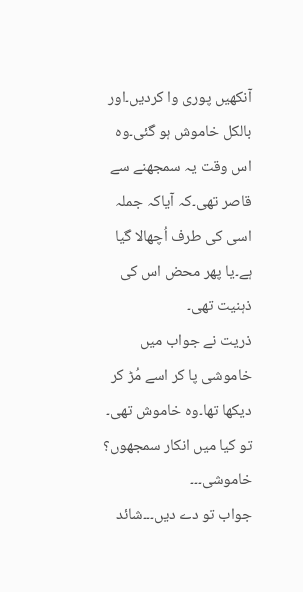آنکھیں پوری وا کردیں۔اور بالکل خاموش ہو گئی۔وہ اس وقت یہ سمجھنے سے قاصر تھی۔کہ آیاکہ جملہ اسی کی طرف اُچھالا گیا ہے۔یا پھر محض اس کی ذہنیت تھی۔
ذریت نے جواب میں خاموشی پا کر اسے مُڑ کر دیکھا تھا۔وہ خاموش تھی۔
تو کیا میں انکار سمجھوں؟
خاموشی۔۔۔
جواب تو دے دیں۔۔۔شائد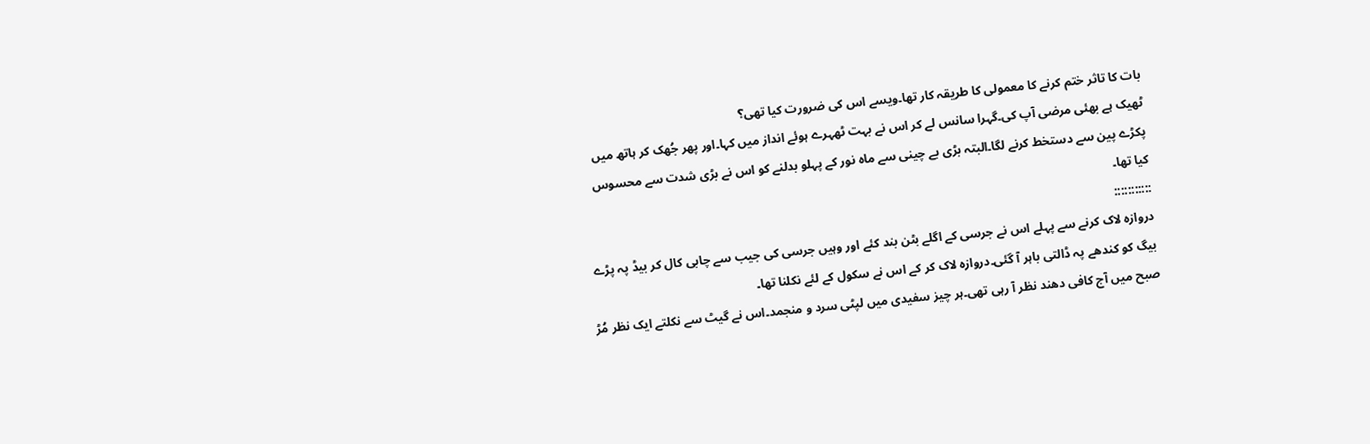بات کا تاثر ختم کرنے کا معمولی کا طریقہ کار تھا۔ویسے اس کی ضرورت کیا تھی؟
ٹھیک ہے بھئی مرضی آپ کی۔گہرا سانس لے کر اس نے بہت ٹھہرے ہوئے انداز میں کہا۔اور پھر جُھک کر ہاتھ میں پکڑے پین سے دستخط کرنے لگا۔البتہ بڑی بے چینی سے ماہ نور کے پہلو بدلنے کو اس نے بڑی شدت سے محسوس کیا تھا۔
:::::::::::
دروازہ لاک کرنے سے پہلے اس نے جرسی کے اگلے بٹن بند کئے اور وہیں جرسی کی جیب سے چابی کال کر بیڈ پہ پڑے بیگ کو کندھے پہ ڈالتی باہر آ گئی۔دروازہ لاک کر کے اس نے سکول کے لئے نکلنا تھا۔
صبح میں آج کافی دھند نظر آ رہی تھی۔ہر چیز سفیدی میں لپٹی سرد و منجمد۔اس نے گیٹ سے نکلتے ایک نظر مُڑ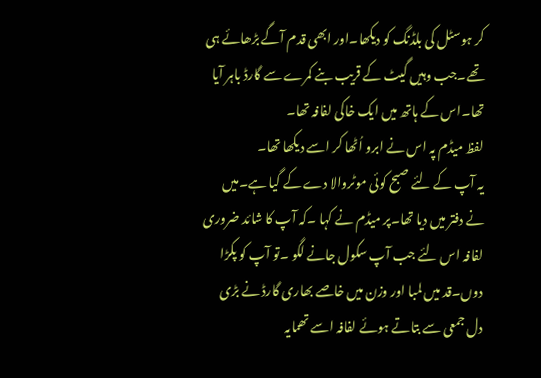کر ہوسٹل کی بلڈنگ کو دیکھا۔اور ابھی قدم آگے بڑھائے ہی تھے۔جب وہیں گیٹ کے قریب بنے کمرے سے گارڈ باہر آیا تھا۔اس کے ہاتھ میں ایک خاکی لفافہ تھا۔
لفظ میڈم پہ اس نے ابرو اُٹھا کر اسے دیکھا تھا۔
یہ آپ کے لئے صبح کوئی موٹروالا دے کے گیا ہے۔میں نے دفتر میں دیا تھا۔پر میڈم نے کہا ۔کہ آپ کا شائد ضروری لفافہ اس لئے جب آپ سکول جانے لگو ۔تو آپ کو پکڑا دوں۔قد میں لمبا اور وزن میں خاصے بھاری گارڈ نے بڑی دل جمعی سے بتاتے ہوئے لفافہ اسے تھمایہ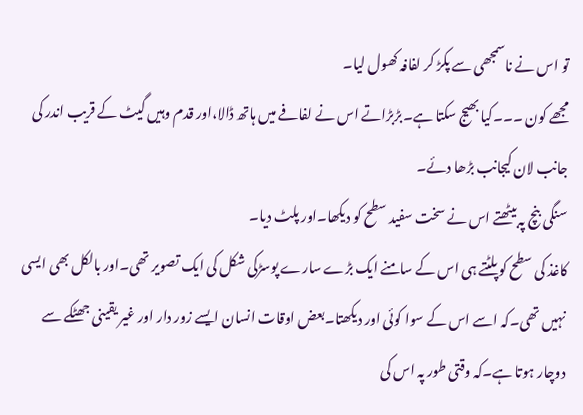تو اس نے ناسمجھی سے پکڑ کر لفافہ کھول لیا۔
مجھے کون ۔۔۔کیا بھیج سکتا ہے۔بڑبڑاتے اس نے لفافے میں ہاتھ ڈالا،اور قدم وہیں گیٹ کے قریب اندر کی جانب لان کیجانب بڑھا دئے۔
سنگی بنچ پہ بیٹھتے اس نے سخت سفید سطح کو دیکھا۔اور پلٹ دیا۔
کاغذ کی سطح کو پلٹتے ہی اس کے سامنے ایک بڑے سارے پوسڑکی شکل کی ایک تصویر تھی۔اور بالکل بھی ایسی نہیں تھی۔کہ اسے اس کے سوا کوئی اور دیکھتا۔بعض اوقات انسان ایسے زور دار اور غیر یقینی جھٹکے سے دوچار ہوتا ہے۔کہ وقتی طور پہ اس کی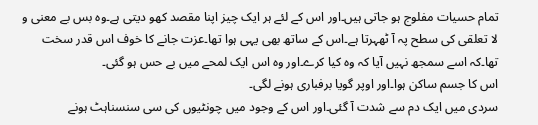تمام حسیات مفلوج ہو جاتی ہیں۔اور اس کے لئے ہر ایک چیز اپنا مقصد کھو دیتی ہے۔وہ بس بے معنی و لا تعلقی کی سطح پہ آ ٹھہرتا ہے۔اس کے ساتھ بھی یہی ہوا تھا۔عزت جانے کا خوف اس قدر سخت تھا۔کہ اسے سمجھ نہیں آیا کہ وہ کیا کرے۔اور وہ اس ایک لمحے میں بے حس ہو گئی۔
اس کا جسم ساکن ہوا۔اور اوپر گویا برفباری ہونے لگی۔
سردی میں ایک دم سے شدت آ گئی۔اور اس کے وجود میں چونٹیوں کی سی سنسناہٹ ہونے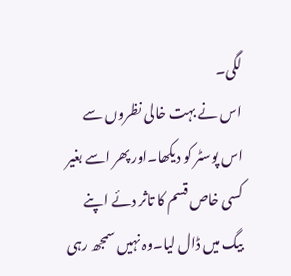لگی۔
اس نے بہت خالی نظروں سے اس پوسٹر کو دیکھا۔اور پھر اسے بغیر کسی خاص قسم کا تاثر دئے اپنے بیگ میں ڈال لیا۔وہ نہیں سمجھ رہی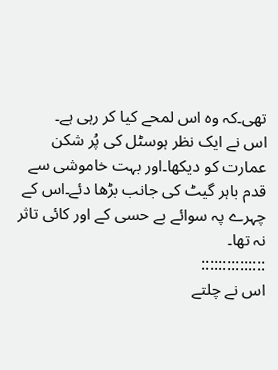تھی۔کہ وہ اس لمحے کیا کر رہی ہے۔
اس نے ایک نظر ہوسٹل کی پُر شکن عمارت کو دیکھا۔اور بہت خاموشی سے قدم باہر گیٹ کی جانب بڑھا دئے۔اس کے چہرے پہ سوائے بے حسی کے اور کائی تاثر نہ تھا۔
:::::::::::::::
اس نے چلتے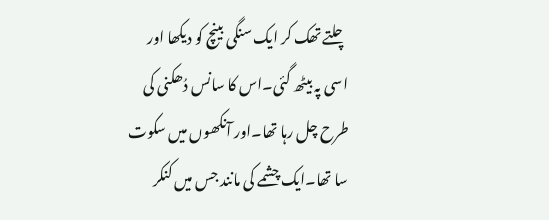چلتے تھک کر ایک سنگی بینچ کو دیکھا اور اسی پہ بیٹھ گئی۔اس کا سانس دُھکنی کی طرح چل رہا تھا۔اور آنکھوں میں سکوت سا تھا۔ایک چشمے کی مانند جس میں کنکر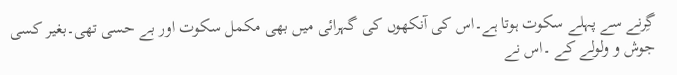گِرنے سے پہلے سکوت ہوتا ہے۔اس کی آنکھوں کی گہرائی میں بھی مکمل سکوت اور بے حسی تھی۔بغیر کسی جوش و ولولے کے ۔اس نے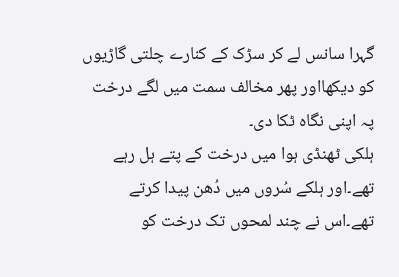گہرا سانس لے کر سڑک کے کنارے چلتی گاڑیوں کو دیکھااور پھر مخالف سمت میں لگے درخت پہ اپنی نگاہ ٹکا دی۔
ہلکی ٹھنڈی ہوا میں درخت کے پتے ہل رہے تھے۔اور ہلکے سُروں میں دُھن پیدا کرتے تھے۔اس نے چند لمحوں تک درخت کو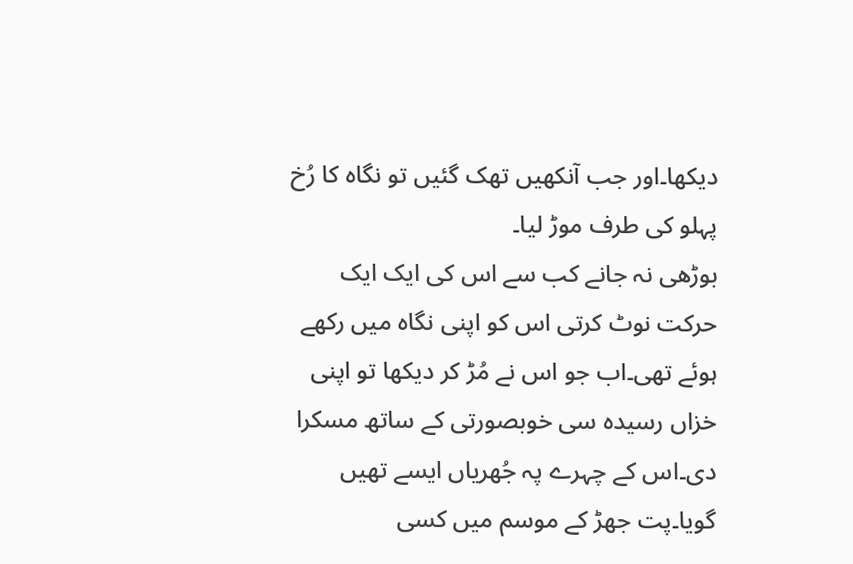دیکھا۔اور جب آنکھیں تھک گئیں تو نگاہ کا رُخ پہلو کی طرف موڑ لیا۔
بوڑھی نہ جانے کب سے اس کی ایک ایک حرکت نوٹ کرتی اس کو اپنی نگاہ میں رکھے ہوئے تھی۔اب جو اس نے مُڑ کر دیکھا تو اپنی خزاں رسیدہ سی خوبصورتی کے ساتھ مسکرا دی۔اس کے چہرے پہ جُھریاں ایسے تھیں گویا۔پت جھڑ کے موسم میں کسی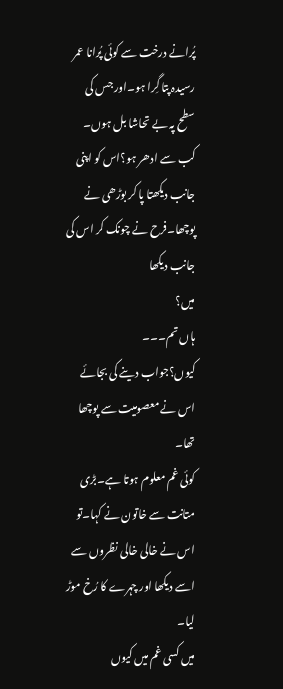پُرانے درخت سے کوئی پُرانا عمر رسیدہ پتا گِرا ہو۔اور جس کی سطح پہ بے تحاشا بل ہوں۔
کب سے ادھر ہو؟اس کو اپنی جانب دیکھتا پا کر بوڑھی نے پوچھا۔فرح نے چونک کر اس کی جانب دیکھا
میں؟
ہاں تم۔۔۔
کیوں؟جواب دینے کی بجائے اس نے معصومیت سے پوچھا تھا۔
کوئی غم معلوم ہوتا ہے۔بڑی متانت سے خاتون نے کہا۔تو اس نے خالی خالی نظروں سے اسے دیکھا اور چہرے کا رُخ موڑ لیا۔
میں کسی غم میں کیوں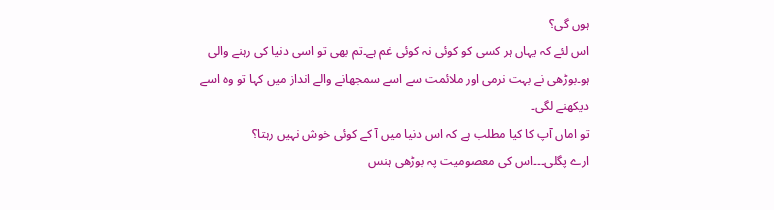ہوں گی؟
اس لئے کہ یہاں ہر کسی کو کوئی نہ کوئی غم ہے۔تم بھی تو اسی دنیا کی رہنے والی ہو۔بوڑھی نے بہت نرمی اور ملائمت سے اسے سمجھانے والے انداز میں کہا تو وہ اسے دیکھنے لگی۔
تو اماں آپ کا کیا مطلب ہے کہ اس دنیا میں آ کے کوئی خوش نہیں رہتا؟
ارے پگلی۔۔۔اس کی معصومیت پہ بوڑھی ہنس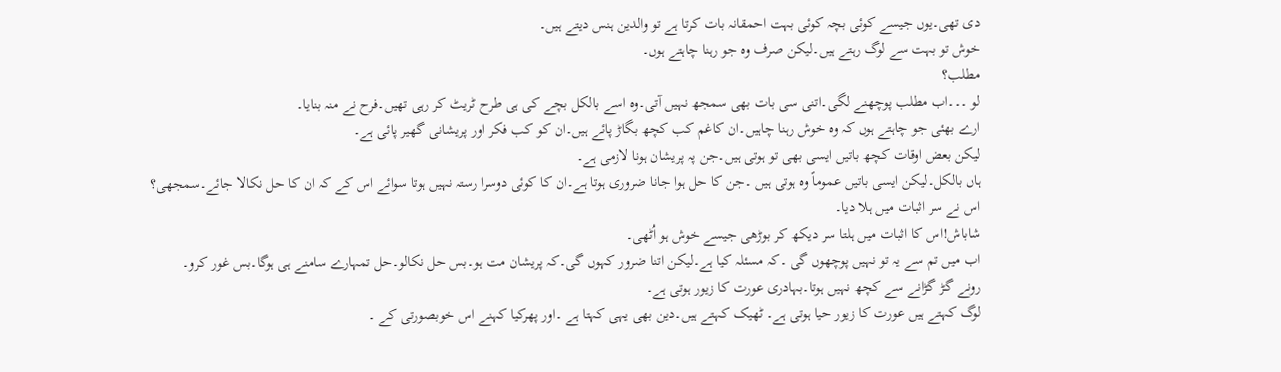دی تھی۔یوں جیسے کوئی بچہ کوئی بہت احمقانہ بات کرتا ہے تو والدین ہنس دیتے ہیں۔
خوش تو بہت سے لوگ رہتے ہیں۔لیکن صرف وہ جو رہنا چاہتے ہوں۔
مطلب؟
لو ۔۔۔اب مطلب پوچھنے لگی۔اتنی سی بات بھی سمجھ نہیں آتی۔وہ اسے بالکل بچے کی ہی طرح ٹریٹ کر رہی تھیں۔فرح نے منہ بنایا۔
ارے بھئی جو چاہتے ہوں کہ وہ خوش رہنا چاہیں۔ان کاغم کب کچھ بگاڑ پائے ہیں۔ان کو کب فکر اور پریشانی گھیر پائی ہے۔
لیکن بعض اوقات کچھ باتیں ایسی بھی تو ہوتی ہیں۔جن پہ پریشان ہونا لازمی ہے۔
ہاں بالکل۔لیکن ایسی باتیں عموماً وہ ہوتی ہیں ۔جن کا حل ہوا جانا ضروری ہوتا ہے۔ان کا کوئی دوسرا رستہ نہیں ہوتا سوائے اس کے کہ ان کا حل نکالا جائے۔سمجھی؟
اس نے سر اثبات میں ہلا دیا۔
شاباش!اس کا اثبات میں ہلتا سر دیکھ کر بوڑھی جیسے خوش ہو اُٹھی۔
اب میں تم سے یہ تو نہیں پوچھوں گی ۔کہ مسئلہ کیا ہے۔لیکن اتنا ضرور کہوں گی۔کہ پریشان مت ہو۔بس حل نکالو۔حل تمہارے سامنے ہی ہوگا۔بس غور کرو۔
رونے گڑ گڑانے سے کچھ نہیں ہوتا۔بہادری عورت کا زیور ہوتی ہے۔
لوگ کہتے ہیں عورت کا زیور حیا ہوتی ہے۔ ٹھیک کہتے ہیں۔دین بھی یہی کہتا ہے ۔اور پھرکیا کہنے اس خوبصورتی کے ۔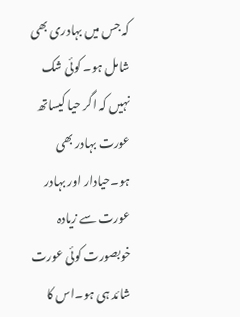کہ جس میں بہادری بھی شامل ہو۔ کوئی شک نہیں کہ اگر حیا کیساتھ عورت بہادر بھی ہو۔حیادار اور بہادر عورت سے زیادہ خوبصورت کوئی عورت شائد ہی ہو۔اس کا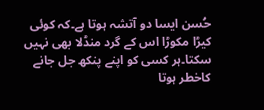حُسن ایسا دو آتشہ ہوتا ہے۔کہ کوئی کیڑا مکوڑا اس کے گرد منڈلا بھی نہیں سکتا۔ہر کسی کو اپنے پنکھ جل جانے کاخطر ہوتا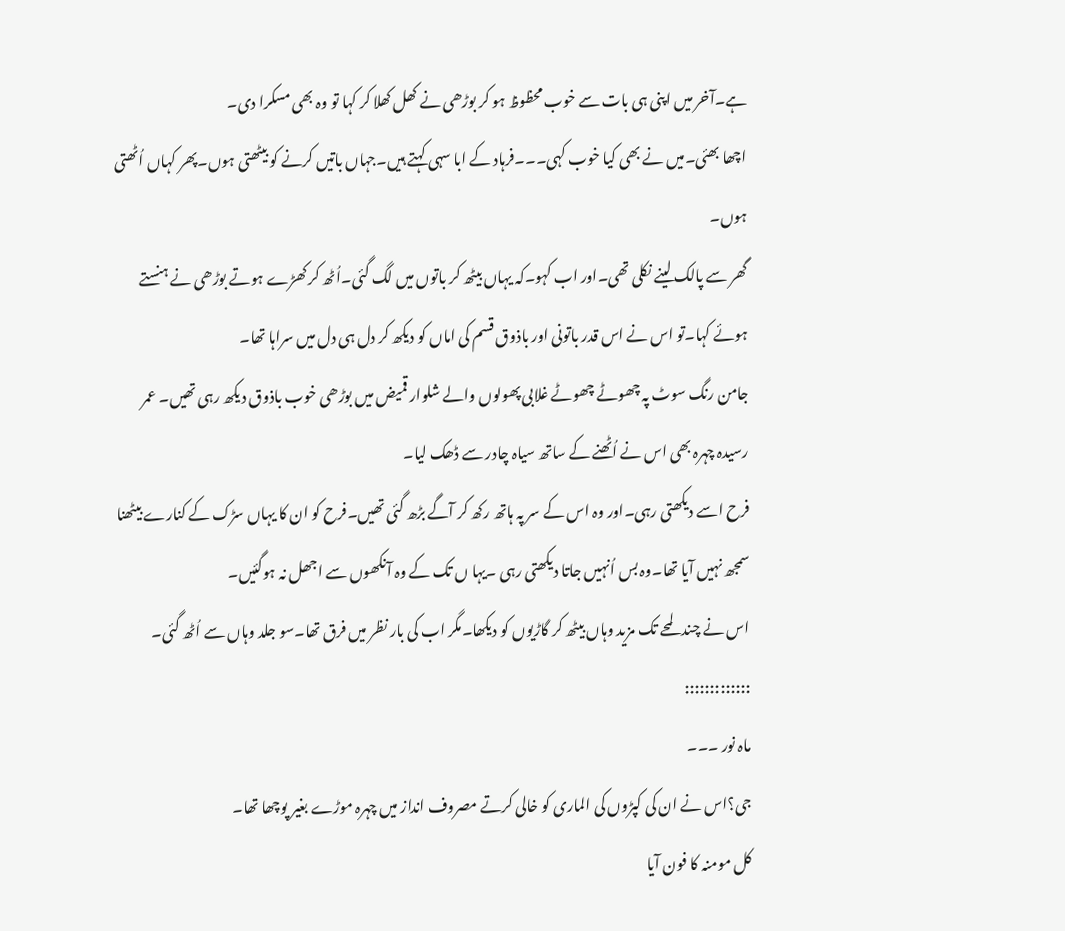ہے۔آخر میں اپنی ہی بات سے خوب محظوظ ہو کر بوڑھی نے کھل کھلا کر کہا تو وہ بھی مسکرا دی۔
اچھا بھئی۔میں نے بھی کیا خوب کہی۔۔۔فرہاد کے ابا سہی کہتے ہیں۔جہاں باتیں کرنے کو بیٹھتی ہوں۔پھر کہاں اُٹھتی ہوں۔
گھر سے پالک لینے نکلی تھی۔اور اب کہو۔کہ یہاں بیٹھ کر باتوں میں لگ گئی۔اُٹھ کر کھڑے ہوتے بوڑھی نے ہنستے ہوئے کہا۔تو اس نے اس قدر باتونی اور باذوق قسم کی اماں کو دیکھ کر دل ہی دل میں سراہا تھا۔
جامن رنگ سوٹ پہ چھوٹے چھوٹے غلابی پھولوں والے شلوار قمیض میں بوڑھی خوب باذوق دیکھ رہی تھیں۔ عمر رسیدہ چہرہ بھی اس نے اُٹھنے کے ساتھ سیاہ چادر سے ڈھک لیا۔
فرح اسے دیکھتی رہی۔اور وہ اس کے سر پہ ہاتھ رکھ کر آگے بڑھ گئی تھیں۔فرح کو ان کا یہاں سڑک کے کنارے بیٹھنا سمجھ نہیں آیا تھا۔وہ بس اُنہیں جاتا دیکھتی رہی ۔یہا ں تک کے وہ آنکھوں سے اجھل نہ ہوگئیں۔
اس نے چند لمحے تک مزید وہاں بیٹھ کر گاڑیوں کو دیکھا۔مگر اب کی بار نظر میں فرق تھا۔سو جلد وہاں سے اُٹھ گئی۔
:::::::::::::
ماہ نور ۔۔۔
جی؟اس نے ان کی کپڑوں کی الماری کو خالی کرتے مصروف انداز میں چہرہ موڑے بغیر پوچھا تھا۔
کل مومنہ کا فون آیا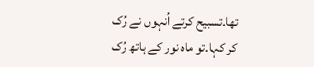تھا۔تسبیح کرتے اُنہوں نے رُک کر کہا۔تو ماہ نور کے ہاتھ رُک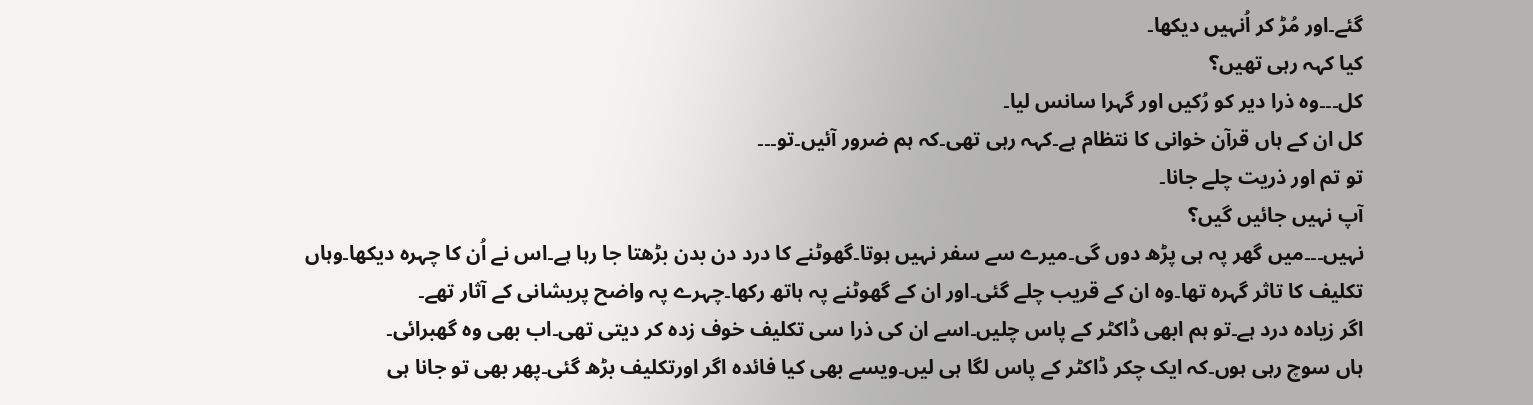گئے۔اور مُڑ کر اُنہیں دیکھا۔
کیا کہہ رہی تھیں؟
کل۔۔۔وہ ذرا دیر کو رُکیں اور گہرا سانس لیا۔
کل ان کے ہاں قرآن خوانی کا نتظام ہے۔کہہ رہی تھی۔کہ ہم ضرور آئیں۔تو۔۔۔
تو تم اور ذریت چلے جانا۔
آپ نہیں جائیں گیں؟
نہیں۔۔۔میں گھر پہ ہی پڑھ دوں گی۔میرے سے سفر نہیں ہوتا۔گھوٹنے کا درد دن بدن بڑھتا جا رہا ہے۔اس نے اُن کا چہرہ دیکھا۔وہاں تکلیف کا تاثر گہرہ تھا۔وہ ان کے قریب چلے گئی۔اور ان کے گھوٹنے پہ ہاتھ رکھا۔چہرے پہ واضح پریشانی کے آثار تھے۔
اگر زیادہ درد ہے۔تو ہم ابھی ڈاکٹر کے پاس چلیں۔اسے ان کی ذرا سی تکلیف خوف زدہ کر دیتی تھی۔اب بھی وہ گھبرائی۔
ہاں سوچ رہی ہوں۔کہ ایک چکر ڈاکٹر کے پاس لگا ہی لیں۔ویسے بھی کیا فائدہ اگر اورتکلیف بڑھ گئی۔پھر بھی تو جانا ہی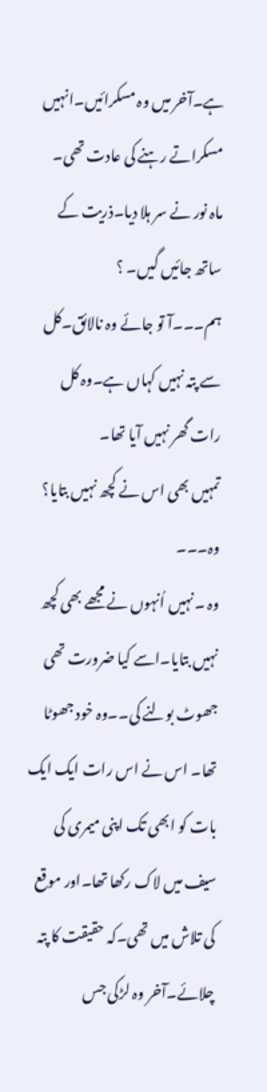ہے۔آخر میں وہ مسکرائیں۔انہیں مسکراتے رہنے کی عادت تھی۔
ماہ نور نے سر ہلا دیا۔ذریت کے ساتھ جائیں گیں۔ ؟
ہم۔۔۔آ تو جائے وہ نالائق۔کل سے پتہ نہیں کہاں ہے۔وہ کل رات گھر نہیں آیا تھا۔
تمہیں بھی اس نے کچھ نہیں بتایا؟
وہ۔۔۔
وہ ۔نہیں اُنہوں نے مجھے بھی کچھ نہیں بتایا۔اسے کیا ضرورت تھی جھوٹ بولنے کی۔۔وہ خود جھوٹا تھا۔ اس نے اس رات ایک ایک بات کو ابھی تک اپنی میمری کی سیف میں لاک رکھا تھا۔اور موقع کی تلاش میں تھی۔کہ حقیقت کا پتہ چلائے۔آخر وہ لڑکی جس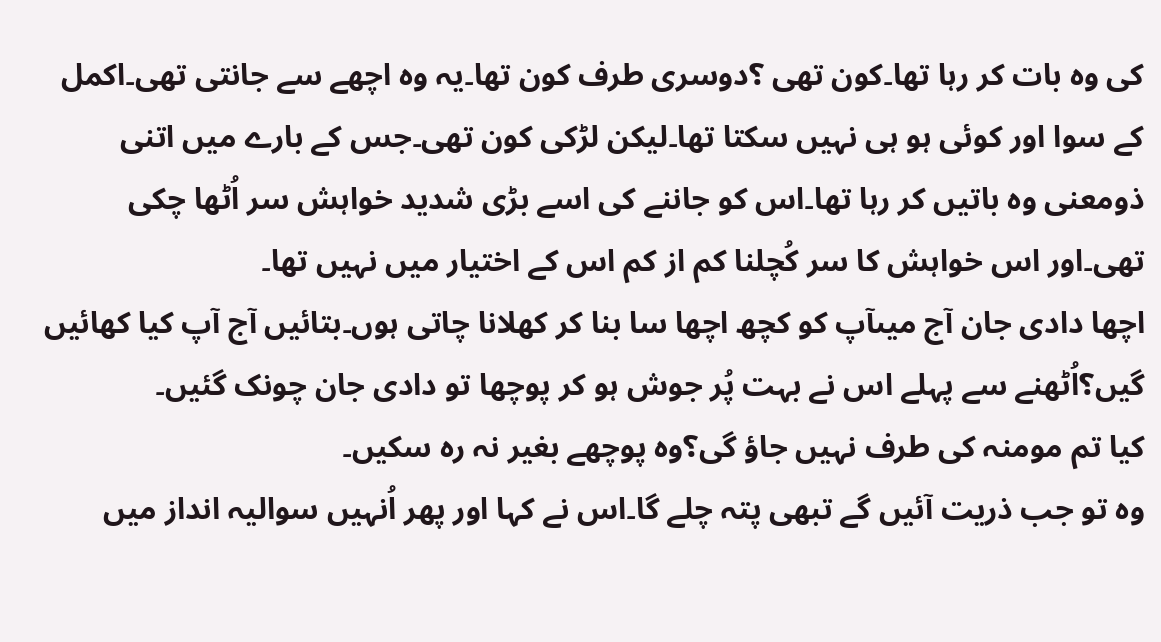کی وہ بات کر رہا تھا۔کون تھی ؟دوسری طرف کون تھا۔یہ وہ اچھے سے جانتی تھی۔اکمل کے سوا اور کوئی ہو ہی نہیں سکتا تھا۔لیکن لڑکی کون تھی۔جس کے بارے میں اتنی ذومعنی وہ باتیں کر رہا تھا۔اس کو جاننے کی اسے بڑی شدید خواہش سر اُٹھا چکی تھی۔اور اس خواہش کا سر کُچلنا کم از کم اس کے اختیار میں نہیں تھا۔
اچھا دادی جان آج میںآپ کو کچھ اچھا سا بنا کر کھلانا چاتی ہوں۔بتائیں آج آپ کیا کھائیں گیں؟اُٹھنے سے پہلے اس نے بہت پُر جوش ہو کر پوچھا تو دادی جان چونک گئیں۔
کیا تم مومنہ کی طرف نہیں جاؤ گی؟وہ پوچھے بغیر نہ رہ سکیں۔
وہ تو جب ذریت آئیں گے تبھی پتہ چلے گا۔اس نے کہا اور پھر اُنہیں سوالیہ انداز میں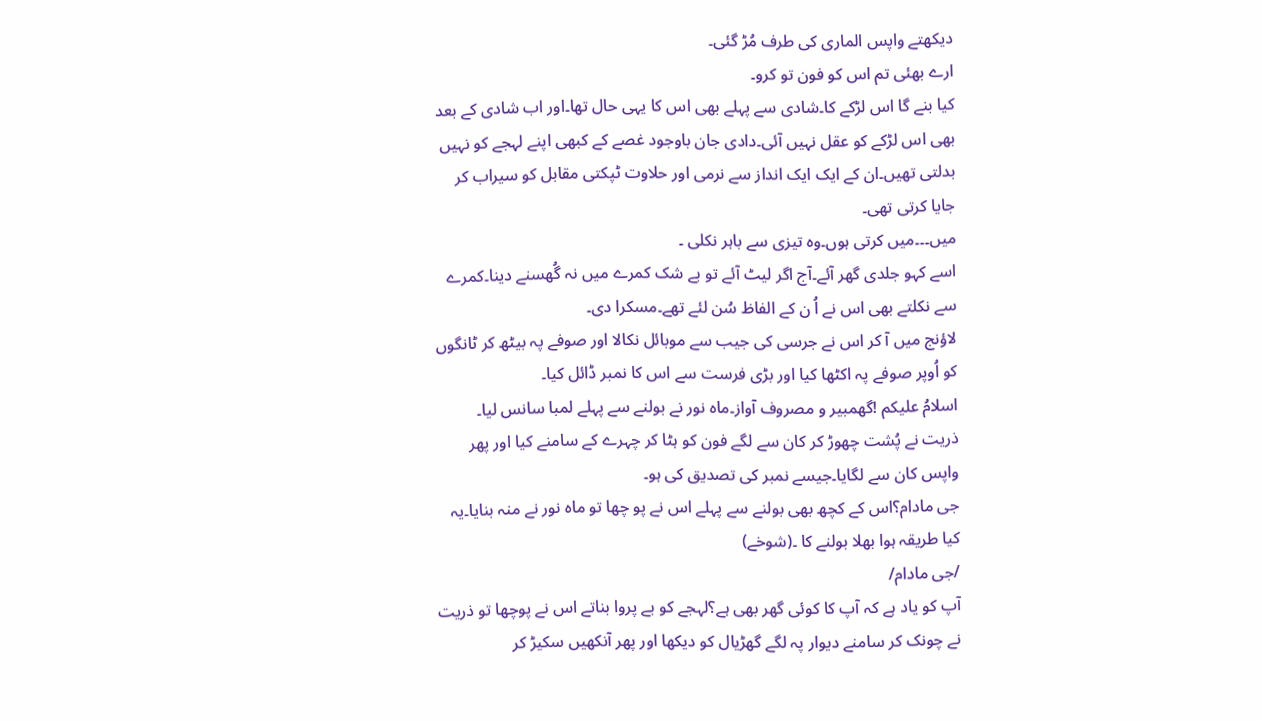دیکھتے واپس الماری کی طرف مُڑ گئی۔
ارے بھئی تم اس کو فون تو کرو۔
کیا بنے گا اس لڑکے کا۔شادی سے پہلے بھی اس کا یہی حال تھا۔اور اب شادی کے بعد بھی اس لڑکے کو عقل نہیں آئی۔دادی جان باوجود غصے کے کبھی اپنے لہجے کو نہیں بدلتی تھیں۔ان کے ایک ایک انداز سے نرمی اور حلاوت ٹپکتی مقابل کو سیراب کر جایا کرتی تھی۔
میں۔۔۔میں کرتی ہوں۔وہ تیزی سے باہر نکلی ۔
اسے کہو جلدی گھر آئے۔آج اگر لیٹ آئے تو بے شک کمرے میں نہ گُھسنے دینا۔کمرے سے نکلتے بھی اس نے اُ ن کے الفاظ سُن لئے تھے۔مسکرا دی۔
لاؤنج میں آ کر اس نے جرسی کی جیب سے موبائل نکالا اور صوفے پہ بیٹھ کر ٹانگوں کو اُوپر صوفے پہ اکٹھا کیا اور بڑی فرست سے اس کا نمبر ڈائل کیا۔
اسلامُ علیکم !گھمبیر و مصروف آواز۔ماہ نور نے بولنے سے پہلے لمبا سانس لیا۔
ذریت نے پُشت چھوڑ کر کان سے لگے فون کو ہٹا کر چہرے کے سامنے کیا اور پھر واپس کان سے لگایا۔جیسے نمبر کی تصدیق کی ہو۔
جی مادام؟اس کے کچھ بھی بولنے سے پہلے اس نے پو چھا تو ماہ نور نے منہ بنایا۔یہ کیا طریقہ ہوا بھلا بولنے کا ۔(شوخے)
/جی مادام/
آپ کو یاد ہے کہ آپ کا کوئی گھر بھی ہے؟لہجے کو بے پروا بناتے اس نے پوچھا تو ذریت نے چونک کر سامنے دیوار پہ لگے گھڑیال کو دیکھا اور پھر آنکھیں سکیڑ کر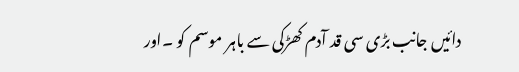دائیں جانب بڑی سی قد آدم کھڑکی سے باہر موسم کو ۔اور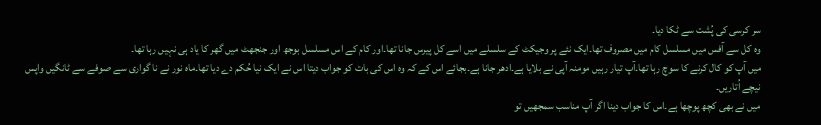سر کرسی کی پُشت سے ٹکا دیا۔
وہ کل سے آفس میں مسلسل کام میں مصروف تھا۔ایک نئے پر وجیکٹ کے سلسلے میں اسے کل پیرس جانا تھا۔اور کام کے اس مسلسل بوجھ اور جنجھٹ میں گھر کا یاد ہی نہیں رہا تھا۔
میں آپ کو کال کرنے کا سوچ رہا تھا۔آپ تیار رہیں مومنہ آپی نے بلایا ہے۔ادھر جانا ہے۔بجائے اس کے کہ وہ اس کی بات کو جواب دیتا اس نے ایک نیا حُکم دے دیا تھا۔ماہ نور نے نا گواری سے صوفے سے ٹانگیں واپس نیچے اُتاریں۔
میں نے بھی کچھ پوچھا ہے۔اس کا جواب دینا اگر آپ مناسب سمجھیں تو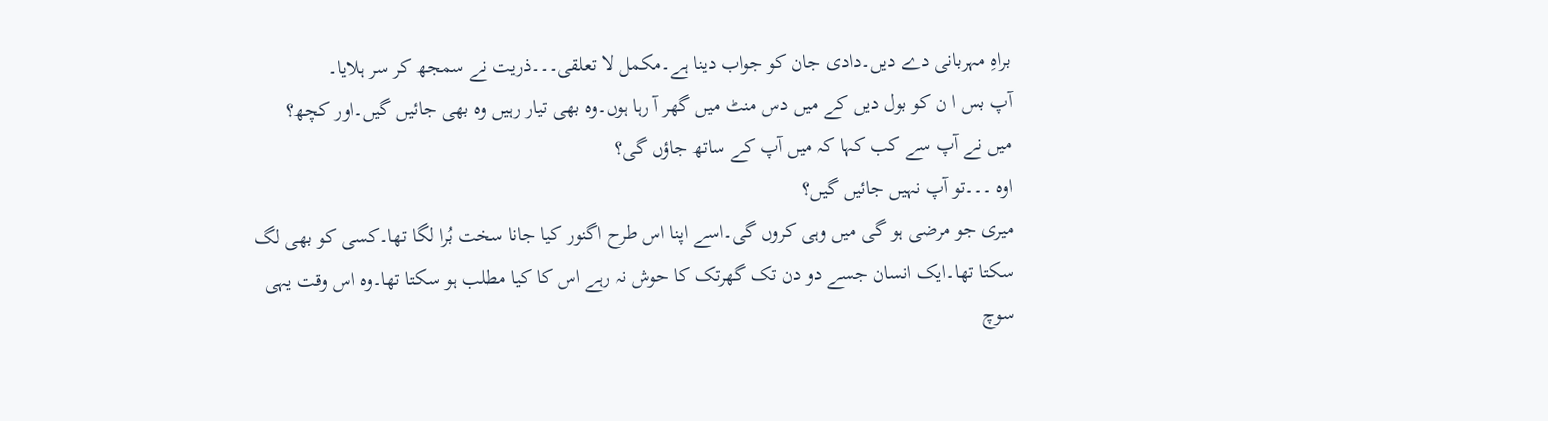براہِ مہربانی دے دیں۔دادی جان کو جواب دینا ہے۔مکمل لا تعلقی۔۔۔ذریت نے سمجھ کر سر ہلایا۔
آپ بس ا ن کو بول دیں کے میں دس منٹ میں گھر آ رہا ہوں۔وہ بھی تیار رہیں وہ بھی جائیں گیں۔اور کچھ؟
میں نے آپ سے کب کہا کہ میں آپ کے ساتھ جاؤں گی؟
اوہ ۔۔۔تو آپ نہیں جائیں گیں؟
میری جو مرضی ہو گی میں وہی کروں گی۔اسے اپنا اس طرح اگنور کیا جانا سخت بُرا لگا تھا۔کسی کو بھی لگ سکتا تھا۔ایک انسان جسے دو دن تک گھرتک کا حوش نہ رہے اس کا کیا مطلب ہو سکتا تھا۔وہ اس وقت یہی سوچ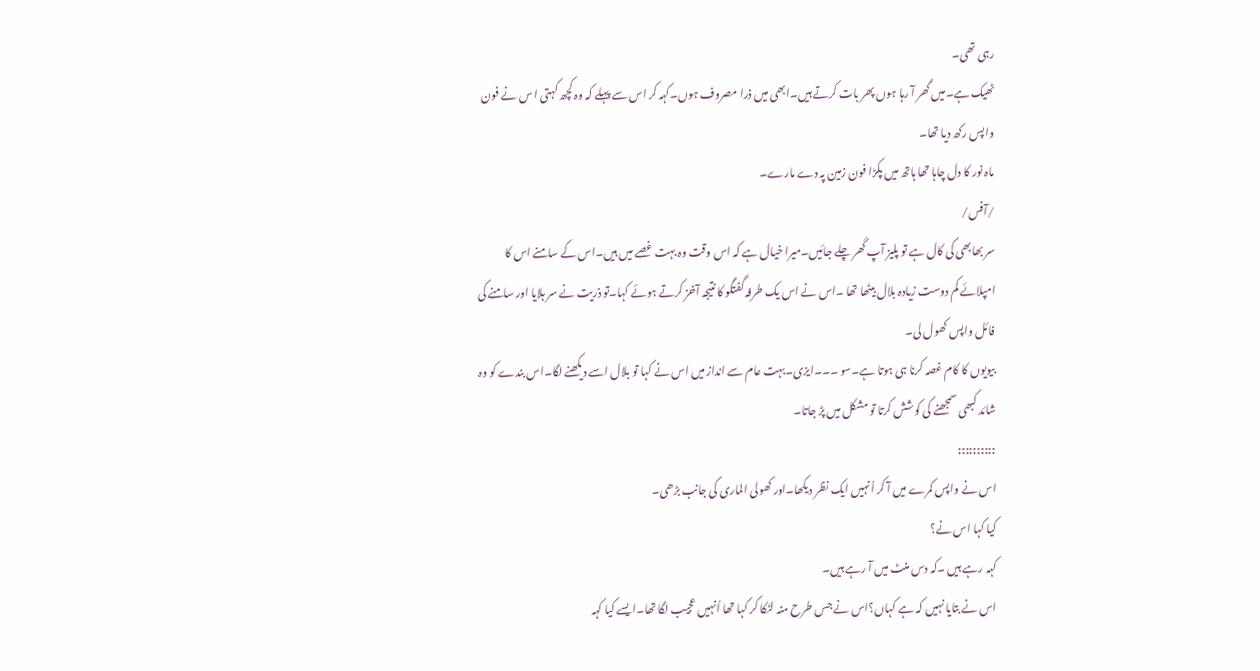رہی تھی۔
ٹھیک ہے۔میں گھر آ رہا ہوں پھر بات کرتے ہیں۔ابھی میں ذرا مصروف ہوں۔کہہ کر اس سے پہلے کہ وہ کچھ کہتی ا س نے فون واپس رکھ دیا تھا۔
ماہ نور کا دل چاہا تھا ہاتھ میں پکڑا فون زمین پہ دے مارے۔
/آفس/
سر بھابھی کی کال ہے تو پلیز آپ گھر چلے جائیں۔میرا خیال ہے کہ اس وقت وہ بہت غصے میں ہیں۔اس کے سامنے اس کا امپلائے کم دوست زیادہ بلال بیٹھا تھا ۔اس نے اس یک طرفہ گفتگو کا نتیجہ آخز کرتے ہوئے کہا۔تو ذریت نے سر ہلایا اور سامنے کی فائل واپس کھول لی۔
بیویوں کا کام غصہ کرنا ہی ہوتا ہے۔سو ۔۔۔ایزی۔بہت عام سے انداز میں اس نے کہا تو بلال اسے دیکھنے لگا۔اس بندے کو وہ شائد کبھی سمجھنے کی کوشش کرتا تو مشکل میں پڑ جاتا۔
::::::::::
اس نے واپس کمرے میں آ کر اُنہیں ایک نظر دیکھا۔اور کھولی الماری کی جانب بڑھی۔
کیا کہا اس نے؟
کہہ رہے ہیں ۔کہ دس منٹ میں آ رہے ہیں۔
اس نے بتایا نہیں کہ ہے کہاں؟اس نے جس طرح منہ لٹکا کر کہا تھا اُنہیں عجیب لگا تھا۔ایسے کیا کہہ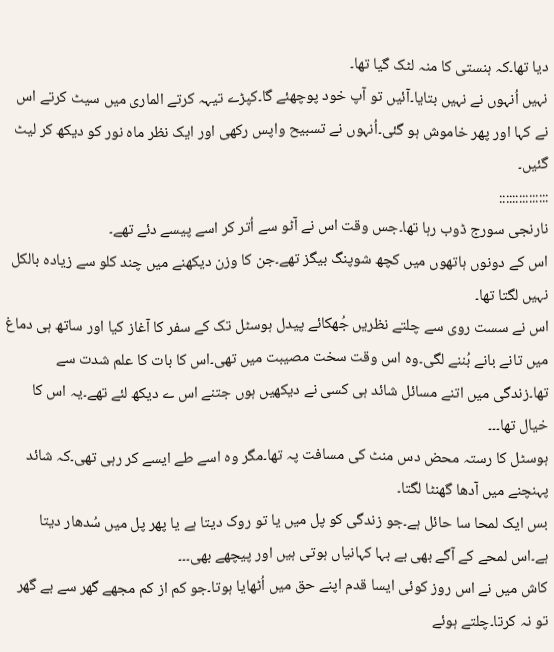دیا تھا۔کہ ہنستی کا منہ لٹک گیا تھا۔
نہیں اُنہوں نے نہیں بتایا۔آئیں تو آپ خود پوچھئے گا۔کپڑے تیہہ کرتے الماری میں سیٹ کرتے اس نے کہا اور پھر خاموش ہو گئی۔اُنہوں نے تسبیح واپس رکھی اور ایک نظر ماہ نور کو دیکھ کر لیٹ گئیں۔
:::::::::::::::
نارنجی سورج ڈوب رہا تھا۔جس وقت اس نے آٹو سے اُتر کر اسے پیسے دئے تھے۔
اس کے دونوں ہاتھوں میں کچھ شوپنگ بیگز تھے۔جن کا وزن دیکھنے میں چند کلو سے زیادہ بالکل نہیں لگتا تھا۔
اس نے سست روی سے چلتے نظریں جُھکائے پیدل ہوسٹل تک کے سفر کا آغاز کیا اور ساتھ ہی دماغ میں تانے بانے بُننے لگی۔وہ اس وقت سخت مصیبت میں تھی۔اس کا بات کا علم شدت سے تھا۔زندگی میں اتنے مسائل شائد ہی کسی نے دیکھیں ہوں جتنے اس ے دیکھ لئے تھے۔یہ اس کا خیال تھا۔۔۔
ہوسٹل کا رستہ محض دس منٹ کی مسافت پہ تھا۔مگر وہ اسے طے ایسے کر رہی تھی۔کہ شائد پہنچنے میں آدھا گھنٹا لگتا۔
بس ایک لمحا سا حائل ہے۔جو زندگی کو پل میں یا تو روک دیتا ہے یا پھر پل میں سُدھار دیتا ہے۔اس لمحے کے آگے بھی بے بہا کہانیاں ہوتی ہیں اور پیچھے بھی۔۔۔
کاش میں نے اس روز کوئی ایسا قدم اپنے حق میں اُٹھایا ہوتا۔جو کم از کم مجھے گھر سے بے گھر تو نہ کرتا۔چلتے ہوئے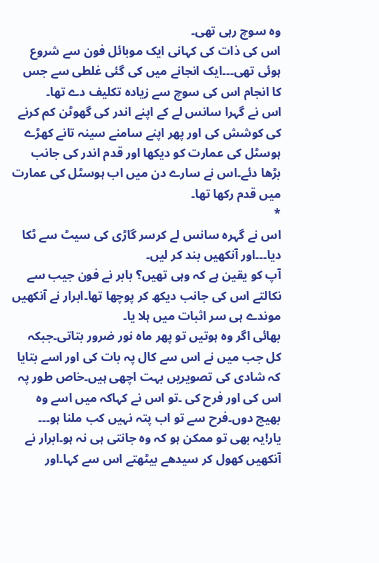وہ سوچ رہی تھی۔
اس کی ذات کی کہانی ایک موبائل فون سے شروع ہوئی تھی۔۔۔ایک انجانے میں کی گئی غلطی سے جس کا انجام اس کی سوچ سے زیادہ تکلیف دے تھا۔
اس نے گہرا سانس لے کے اپنے اندر کی گھوٹن کم کرنے کی کوشش کی اور پھر اپنے سامنے سینہ تانے کھڑے ہوسٹل کی عمارت کو دیکھا اور قدم اندر کی جانب بڑھا دئے۔اس نے سارے دن میں اب ہوسٹل کی عمارت میں قدم رکھا تھا۔
*
اس نے گہرہ سانس لے کرسر گاڑی کی سیٹ سے ٹکا دیا۔۔۔اور آنکھیں بند کر لیں۔
آپ کو یقین ہے کہ وہی تھیں؟ بابر نے فون جیب سے نکالتے اس کی جانب دیکھ کر پوچھا تھا۔ابرار نے آنکھیں موندے ہی سر اثبات میں ہلا یا۔
بھائی اگر وہ ہوتیں تو پھر ماہ نور ضرور بتاتی۔جبکہ کل جب میں نے اس سے کال پہ بات کی اور اسے بتایا کہ شادی کی تصویریں بہت اچھی ہیں۔خاص طور پہ اس کی اور فرح کی ۔تو اس نے کہاکہ میں اسے وہ بھیج دوں۔فرح سے تو اب پتہ نہیں کب ملنا ہو۔۔۔
یار!یہ بھی تو ممکن ہو کہ وہ جانتی ہی نہ ہو۔ابرار نے آنکھیں کھول کر سیدھے بیٹھتے اس سے کہا۔اور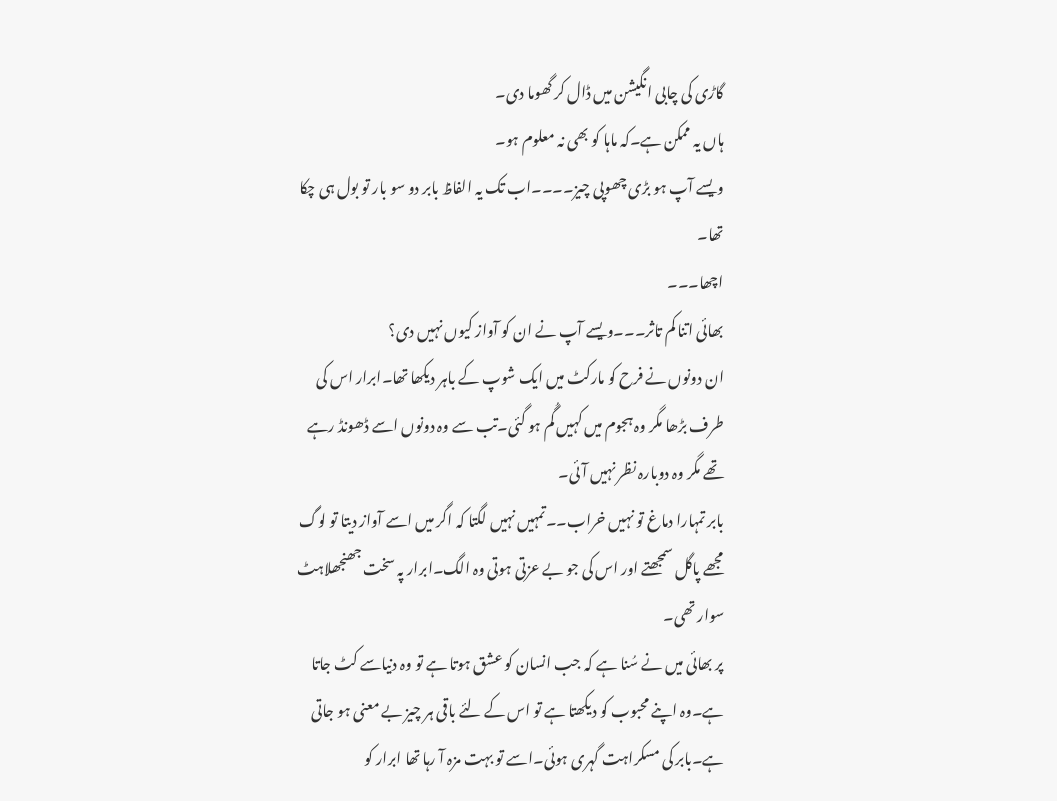گاڑی کی چابی انگیشن میں ڈال کر گھوما دی۔
ہاں یہ ممکن ہے۔کہ ماہا کو بھی نہ معلوم ہو۔
ویسے آپ ہو بڑی چھوپی چیز۔۔۔۔اب تک یہ الفاظ بابر دو سو بار تو بول ہی چکا تھا۔
اچھا۔۔۔
بھائی اتنا کم تاثر۔۔۔ویسے آپ نے ان کو آواز کیوں نہیں دی؟
ان دونوں نے فرح کو مارکٹ میں ایک شوپ کے باہر دیکھا تھا۔ابرار اس کی طرف بڑھا مگر وہ ہجوم میں کہیں گُم ہو گئی۔تب سے وہ دونوں اسے ڈھونڈ رہے تھے مگر وہ دوبارہ نظر نہیں آئی۔
بابر تمہارا دماغ تو نہیں خراب۔۔تمہیں نہیں لگتا کہ اگر میں اسے آواز دیتا تو لوگ مجھے پاگل سمجھتے اور اس کی جو بے عزتی ہوتی وہ الگ۔ابرار پہ سخت جھنجھلاہٹ سوار تھی۔
پر بھائی میں نے سُنا ہے کہ جب انسان کو عشق ہوتا ہے تو وہ دنیاسے کٹ جاتا ہے۔وہ اپنے محبوب کو دیکھتا ہے تو اس کے لئے باقی ہر چیز بے معنی ہو جاتی ہے۔بابر کی مسکراہت گہری ہوئی۔اسے تو بہت مزہ آ رہا تھا ابرار کو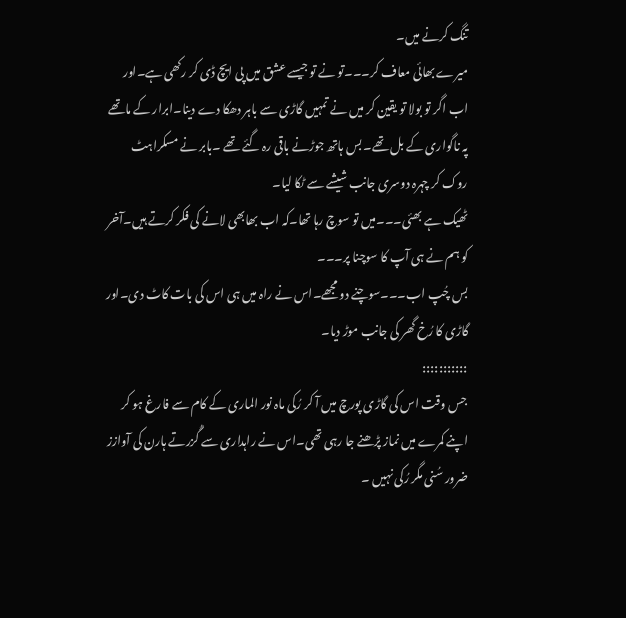تنگ کرنے میں۔
میرے بھائی معاف کر۔۔۔تو نے تو جیسے عشق میں پی ایچ ڈی کر رکھی ہے۔اور اب اگر تو بولا تو یقین کر میں نے تمہیں گاڑی سے باہر دھکا دے دینا۔ابرار کے ماتھے پہ ناگواری کے بل تھے۔ بس ہاتھ جوڑنے باقی رہ گئے تھے ۔بابر نے مسکراہٹ روک کر چہرہ دوسری جانب شیشے سے ٹکا لیا۔
ٹھیک ہے بھئی۔۔۔میں تو سوچ رہا تھا۔کہ اب بھابھی لانے کی فکر کرتے ہیں۔آخر کو ہم نے ہی آپ کا سوچنا پر۔۔۔
بس چُپ اب۔۔۔سوچنے دو مجھے۔اس نے راہ میں ہی اس کی بات کاٹ دی۔اور گاڑی کا رُخ گھر کی جانب موڑ دیا۔
:::::::::::
جس وقت اس کی گاڑی پورچ میں آ کر رُکی ماہ نور الماری کے کام سے فارغ ہو کر اپنے کمرے میں نماز پڑھنے جا رہی تھی۔اس نے راہداری سے گُزرتے ہارن کی آوازز ضرور سُنی مگر رُکی نہیں ۔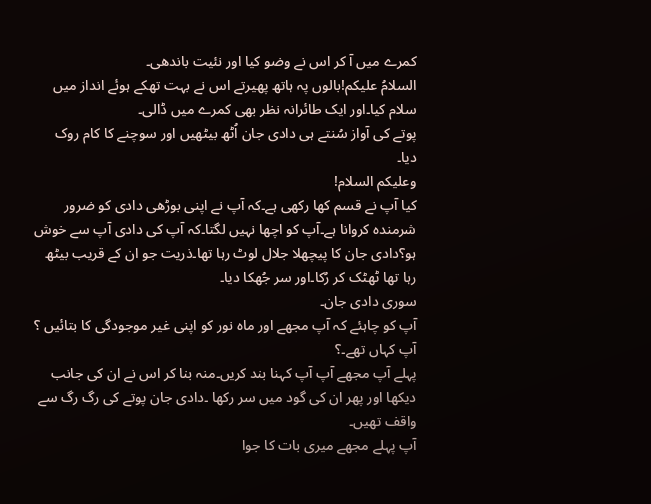کمرے میں آ کر اس نے وضو کیا اور نئیت باندھی۔
السلامُ علیکم!بالوں پہ ہاتھ پھیرتے اس نے بہت تھکے ہوئے انداز میں سلام کیا۔اور ایک طائرانہ نظر بھی کمرے میں ڈالی۔
پوتے کی آواز سُنتے ہی دادی جان اُٹھ بیٹھیں اور سوچنے کا کام روک دیا۔
وعلیکم السلام!
کیا آپ نے قسم کھا رکھی ہے۔کہ آپ نے اپنی بوڑھی دادی کو ضرور شرمندہ کروانا ہے۔آپ کو اچھا نہیں لگتا۔کہ آپ کی دادی آپ سے خوش ہو؟دادی جان کا پیچھلا جلال لوٹ رہا تھا۔ذریت جو ان کے قریب بیٹھ رہا تھا ٹھٹک کر رُکا۔اور سر جُھکا دیا۔
سوری دادی جان۔
آپ کو چاہئے کہ آپ مجھے اور ماہ نور کو اپنی غیر موجودگی کا بتائیں ؟
آپ کہاں تھے۔؟
پہلے آپ مجھے آپ آپ کہنا بند کریں۔منہ بنا کر اس نے ان کی جانب دیکھا اور پھر ان کی گود میں سر رکھا ۔دادی جان پوتے کی رگ رگ سے واقف تھیں۔
آپ پہلے مجھے میری بات کا جوا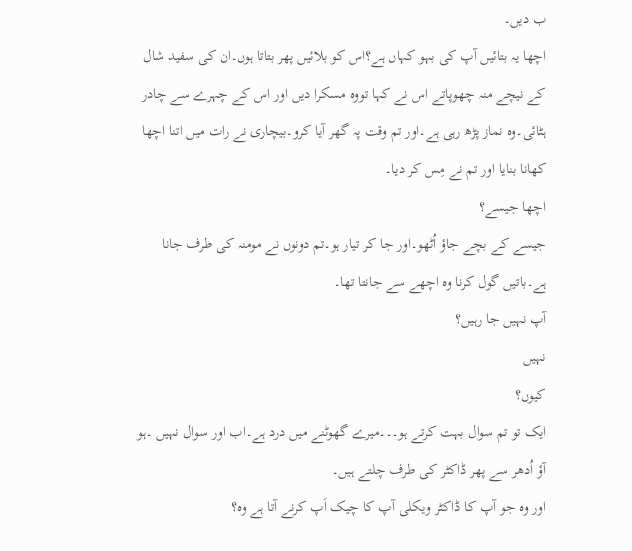ب دیں۔
اچھا یہ بتائیں آپ کی بہو کہاں ہے؟اس کو بلائیں پھر بتاتا ہوں۔ان کی سفید شال کے نیچے منہ چھوپاتے اس نے کہا تووہ مسکرا دیں اور اس کے چہرے سے چادر ہٹائی۔وہ نماز پڑھ رہی ہے۔اور تم وقت پہ گھر آیا کرو۔بیچاری نے رات میں اتنا اچھا کھانا بنایا اور تم نے مِس کر دیا۔
اچھا جیسے؟
جیسے کے بچے جاؤ اُٹھو۔اور جا کر تیار ہو۔تم دونوں نے مومنہ کی طرف جانا ہے۔باتیں گول کرنا وہ اچھے سے جانتا تھا۔
آپ نہیں جا رہیں؟
نہیں
کیوں؟
ایک تو تم سوال بہت کرتے ہو۔۔۔میرے گھوٹنے میں درد ہے۔اب اور سوال نہیں ۔ہو آؤ اُدھر سے پھر ڈاکٹر کی طرف چلتے ہیں۔
اور وہ جو آپ کا ڈاکٹر ویکلی آپ کا چیک اَپ کرنے آتا ہے وہ؟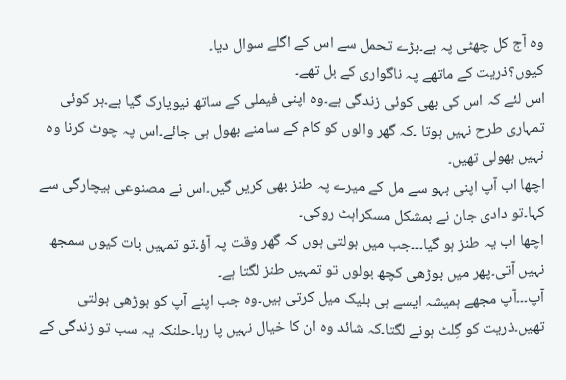وہ آج کل چھٹی پہ ہے۔بڑے تحمل سے اس کے اگلے سوال دیا۔
کیوں؟ذریت کے ماتھے پہ ناگواری کے بل تھے۔
اس لئے کہ اس کی بھی کوئی زندگی ہے۔وہ اپنی فیملی کے ساتھ نیویارک گیا ہے۔ہر کوئی تمہاری طرح نہیں ہوتا ۔کہ گھر والوں کو کام کے سامنے بھول ہی جائے۔اس پہ چوٹ کرنا وہ نہیں بھولی تھیں۔
اچھا اب آپ اپنی بہو سے مل کے میرے پہ طنز بھی کریں گیں۔اس نے مصنوعی بیچارگی سے کہا۔تو دادی جان نے بمشکل مسکراہٹ روکی۔
اچھا اب یہ طنز ہو گیا۔۔۔جب میں بولتی ہوں کہ گھر وقت پہ آؤ۔تو تمہیں بات کیوں سمجھ نہیں آتی۔پھر میں بوڑھی کچھ بولوں تو تمہیں طنز لگتا ہے۔
آپ۔۔۔آپ مجھے ہمیشہ ایسے ہی بلیک میل کرتی ہیں۔وہ جب اپنے آپ کو بوڑھی بولتی تھیں۔ذریت کو گِلٹ ہونے لگتا۔کہ شائد وہ ان کا خیال نہیں پا رہا۔حلنکہ یہ سب تو زندگی کے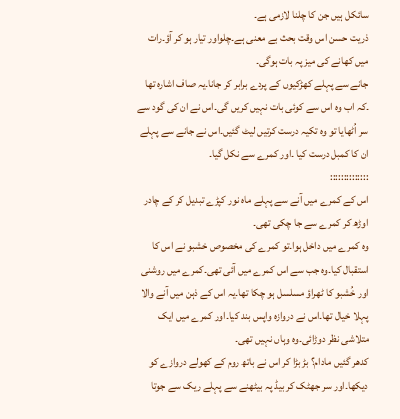سائکل ہیں جن کا چلنا لازمی ہے۔
ذریت حسن اس وقت بحث بے معنی ہے۔چلواور تیار ہو کر آؤ۔رات میں کھانے کی میز پہ بات ہوگی۔
جانے سے پہلے کھڑکیوں کے پردے برابر کر جانا۔یہ صاف اشارہ تھا ۔کہ اب وہ اس سے کوئی بات نہیں کریں گی۔اس نے ان کی گود سے سر اُٹھایا تو وہ تکیہ درست کرتیں لیٹ گئیں۔اس نے جانے سے پہلے ان کا کمبل درست کیا ۔اور کمرے سے نکل گیا۔
::::::::::::::
اس کے کمرے میں آنے سے پہلے ماہ نور کپڑے تبدیل کر کے چادر اوڑھ کر کمرے سے جا چکی تھی۔
وہ کمرے میں داخل ہوا۔تو کمرے کی مخصوص خشبو نے اس کا استقبال کیا۔وہ جب سے اس کمرے میں آئی تھی۔کمرے میں روشنی اور خُشبو کا ٹھراؤ مسلسل ہو چکا تھا۔یہ اس کے ذہن میں آنے والا پہلا خیال تھا۔اس نے دروازہ واپس بند کیا۔اور کمرے میں ایک متلاشی نظر دوڑائی۔وہ وہاں نہیں تھی۔
کدھر گئیں مادام؟ بڑ بڑا کر اس نے باتھ روم کے کھولے دروازے کو دیکھا۔اور سر جھٹک کر بیڈ پہ بیٹھنے سے پہلے ریک سے جوتا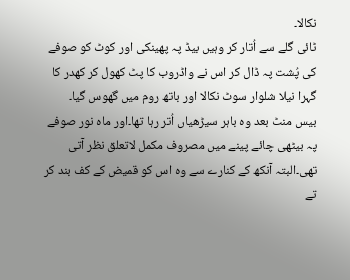نکالا۔
ٹائی گلے سے اُتار کر وہیں بیڈ پہ پھینکی اور کوٹ کو صوفے کی پُشت پہ ڈال کر اس نے واڈروب کا پٹ کھول کر کھدر کا گہرا نیلا شلوار سوٹ نکالا اور باتھ روم میں گھوس گیا۔
بیس منٹ بعد وہ باہر سیڑھیاں اُتر رہا تھا۔اور ماہ نور صوفے پہ بیٹھی چائے پینے میں مصروف مکمل لاتعلق نظر آتی تھی۔البتہ آنکھ کے کنارے سے وہ اس کو قمیض کے کف بند کر تے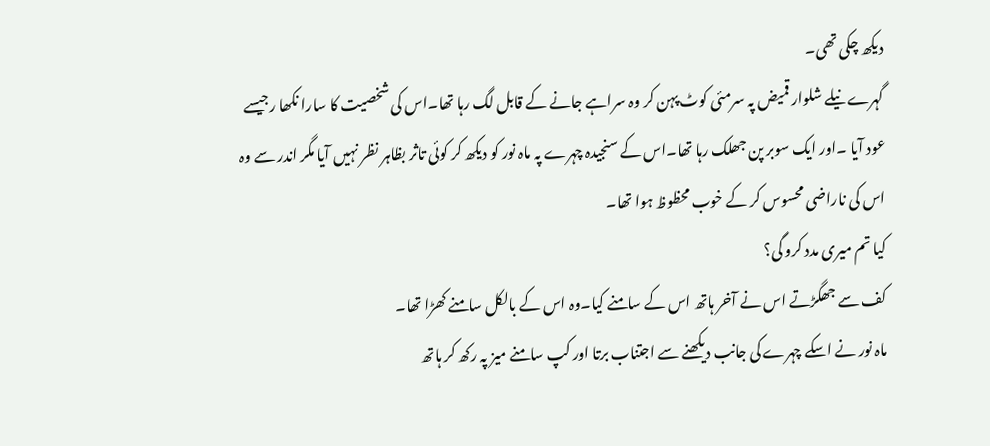دیکھ چکی تھی۔
گہرے نیلے شلوار قمیض پہ سرمئی کوٹ پہن کر وہ سراہے جانے کے قابل لگ رہا تھا۔اس کی شخصیت کا سارا نکھا رجیسے عود آیا ۔اور ایک سوبر پن جھلک رہا تھا۔اس کے سنجیدہ چہرے پہ ماہ نور کو دیکھ کر کوئی تاثر بظاہر نظر نہیں آیا مگر اندر سے وہ اس کی ناراضی محسوس کر کے خوب محظوظ ہوا تھا۔
کیا تم میری مدد کرو گی؟
کف سے جھگڑتے اس نے آخر ہاتھ اس کے سامنے کیا۔وہ اس کے بالکل سامنے کھڑا تھا۔
ماہ نور نے اسکے چہرے کی جانب دیکھنے سے اجتناب برتا اور کپ سامنے میز پہ رکھ کر ہاتھ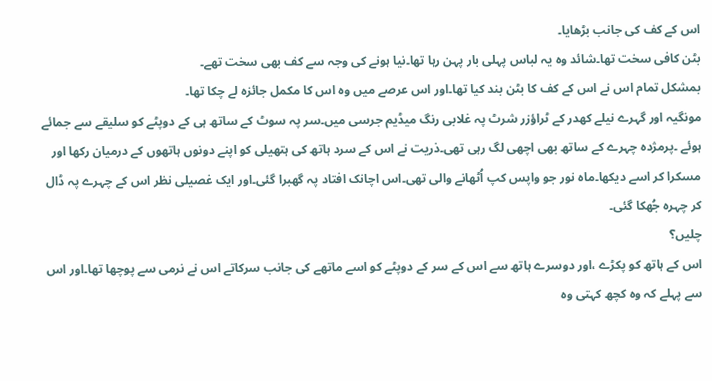اس کے کف کی جانب بڑھایا۔
بٹن کافی سخت تھا۔شائد وہ یہ لباس پہلی بار پہن رہا تھا۔نیا ہونے کی وجہ سے کف بھی سخت تھے۔
بمشکل تمام اس نے اس کے کف کا بٹن بند کیا تھا۔اور اس عرصے میں وہ اس کا مکمل جائزہ لے چکا تھا۔
مونگیہ اور گہرے نیلے کھدر کے ٹراؤزر شرٹ پہ غلابی رنگ میڈیم جرسی میں۔سر پہ سوٹ کے ساتھ ہی کے دوپٹے کو سلیقے سے جمائے ہوئے ۔پرمژدہ چہرے کے ساتھ بھی اچھی لگ رہی تھی۔ذریت نے اس کے سرد ہاتھ کی ہتھیلی کو اپنے دونوں ہاتھوں کے درمیان رکھا اور مسکرا کر اسے دیکھا۔ماہ نور جو واپس کپ اُٹھانے والی تھی۔اس اچانک افتاد پہ گھبرا گئی۔اور ایک غصیلی نظر اس کے چہرے پہ ڈال کر چہرہ جُھکا گئی۔
چلیں؟
اس کے ہاتھ کو پکڑے ،اور دوسرے ہاتھ سے اس کے سر کے دوپٹے کو اسے ماتھے کی جانب سرکاتے اس نے نرمی سے پوچھا تھا۔اور اس سے پہلے کہ وہ کچھ کہتی وہ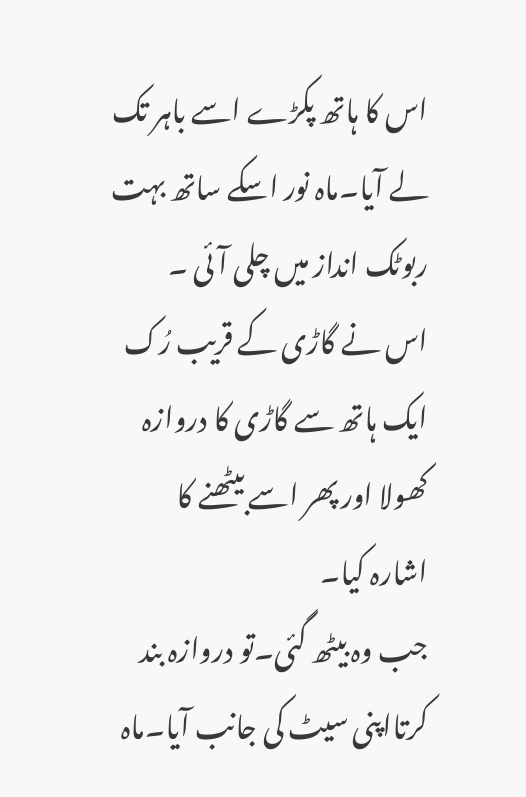اس کا ہاتھ پکڑے اسے باہر تک لے آیا۔ماہ نور اسکے ساتھ بہت ربوٹک انداز میں چلی آئی ۔
اس نے گاڑی کے قریب رُک ایک ہاتھ سے گاڑی کا دروازہ کھولا اور پھر اسے بیٹھنے کا اشارہ کیا۔
جب وہ بیٹھ گئی۔تو دروازہ بند کرتااپنی سیٹ کی جانب آیا۔ماہ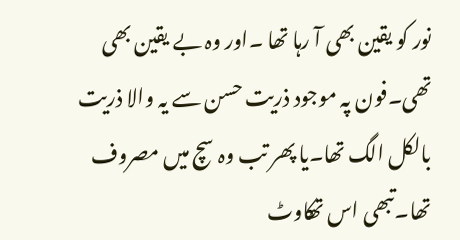نور کو یقین بھی آ رہا تھا ۔اور وہ بے یقین بھی تھی۔فون پہ موجود ذریت حسن سے یہ والا ذریت بالکل الگ تھا۔یا پھر تب وہ سچ میں مصروف تھا۔تبھی اس تھکاوٹ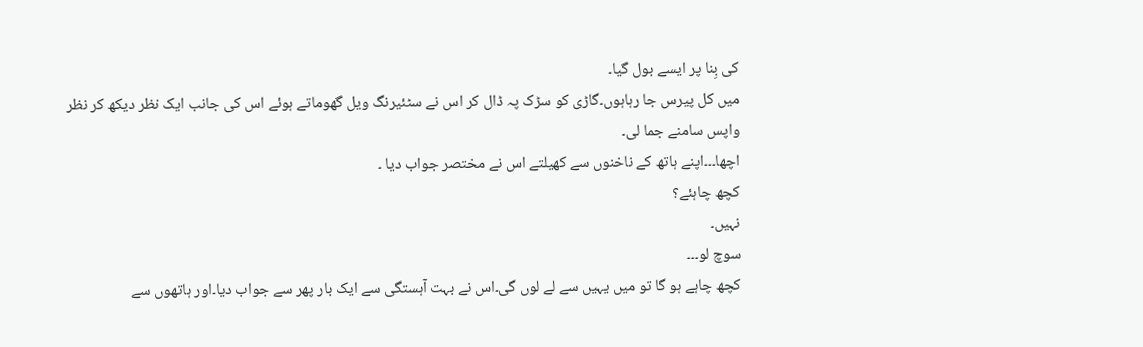کی بِنا پر ایسے بول گیا۔
میں کل پیرس جا رہاہوں۔گاڑی کو سڑک پہ ڈال کر اس نے سٹئیرنگ ویل گھوماتے ہوئے اس کی جانب ایک نظر دیکھ کر نظر واپس سامنے جما لی۔
اچھا۔۔۔اپنے ہاتھ کے ناخنوں سے کھیلتے اس نے مختصر جواب دیا ۔
کچھ چاہئے؟
نہیں۔
سوچ لو۔۔۔
کچھ چاہے ہو گا تو میں یہیں سے لے لوں گی۔اس نے بہت آہستگی سے ایک بار پھر سے جواب دیا۔اور ہاتھوں سے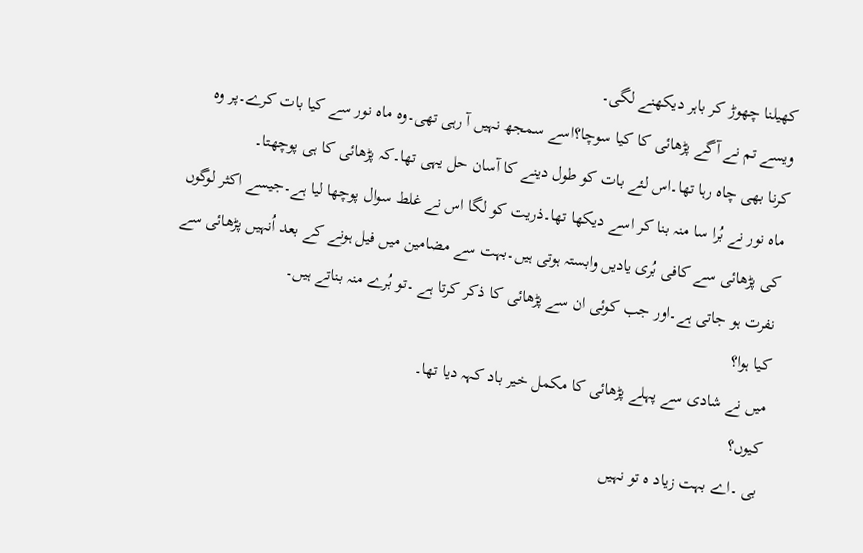کھیلنا چھوڑ کر باہر دیکھنے لگی۔
ویسے تم نے آگے پڑھائی کا کیا سوچا؟اسے سمجھ نہیں آ رہی تھی۔وہ ماہ نور سے کیا بات کرے۔پر وہ کرنا بھی چاہ رہا تھا۔اس لئے بات کو طول دینے کا آسان حل یہی تھا۔کہ پڑھائی کا ہی پوچھتا۔
ماہ نور نے بُرا سا منہ بنا کر اسے دیکھا تھا۔ذریت کو لگا اس نے غلط سوال پوچھا لیا ہے۔جیسے اکثر لوگوں کی پڑھائی سے کافی بُری یادیں وابستہ ہوتی ہیں۔بہت سے مضامین میں فیل ہونے کے بعد اُنہیں پڑھائی سے نفرت ہو جاتی ہے۔اور جب کوئی ان سے پڑھائی کا ذکر کرتا ہے ۔تو بُرے منہ بناتے ہیں۔
کیا ہوا؟
میں نے شادی سے پہلے پڑھائی کا مکمل خیر باد کہہ دیا تھا۔
کیوں؟
بی ۔اے بہت زیاد ہ تو نہیں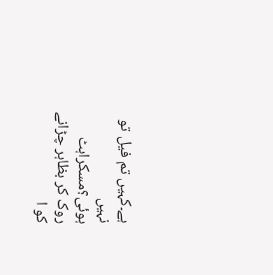ہے۔کہیں تم فیل تو نہیں ہوئی؟مسکراہٹ روک کر بظاہر چڑانے کو ا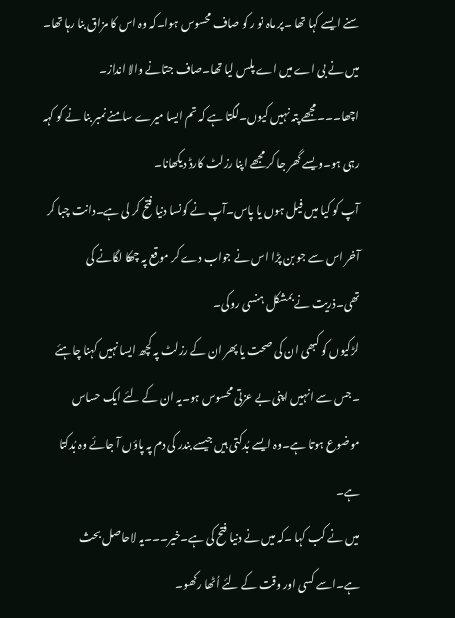سنے ایسے کہا تھا ۔پر ماہ نو ر کو صاف محسوس ہوا۔کہ وہ اس کا مزاق بنا رہا تھا۔
میں نے بی اے میں اے پلس لیا تھا۔صاف جتانے والا انداز۔
اچھا۔۔۔مجھے پتہ نہیں کیوں۔لگتا ہے کہ تم ایسا میرے سامنے نمبر بنا نے کو کہہ رہی ہو۔ویسے گھر جا کر مجھے اپنا رزلٹ کارڈ دیکھانا۔
آپ کو کیا میں فیل ہوں یا پاس۔آپ نے کونسا دنیا فتح کر لی ہے۔دانت چبا کر آخر اس سے جو بن پڑا اس نے جواب دے کر موقع پہ چھکا لگانے کی تھی۔ذریت نے بمشکل ہنسی روکی۔
لڑکیوں کو کبھی ان کی صحت یا پھر ان کے رزلٹ پہ کچھ ایسا نہیں کہنا چاہئے ۔جس سے انہیں اپنی بے عزتی محسوس ہو۔یہ ان کے لئے ایک حساس موضوع ہوتا ہے۔وہ ایسے بُدکتی ہیں جیسے بندر کی دم پہ پاؤں آ جائے وہ بُدکتا ہے۔
میں نے کب کہا ۔کہ میں نے دنیا فتح کی ہے۔خیر۔۔۔یہ لاحاصل بحث ہے۔اسے کسی اور وقت کے لئے اُٹھا رکھو۔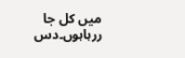میں کل جا ررہاہوں۔دس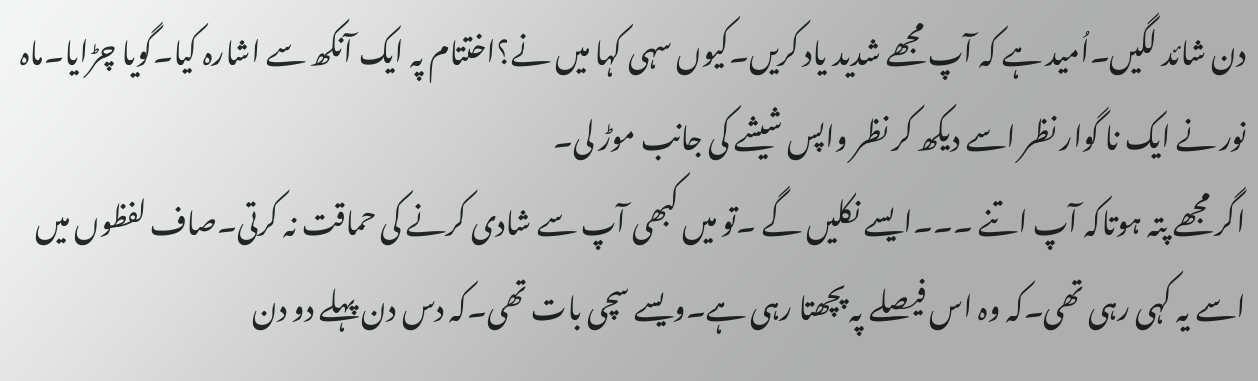دن شائد لگیں۔اُمید ہے کہ آپ مجھے شدید یاد کریں۔کیوں سہی کہا میں نے؟اختتام پہ ایک آنکھ سے اشارہ کیا۔گویا چڑایا۔ماہ نور نے ایک نا گوار نظر اسے دیکھ کر نظر واپس شیشے کی جانب موڑ لی۔
اگر مجھے پتہ ہوتاکہ آپ اتنے ۔۔۔ایسے نکلیں گے ۔تو میں کبھی آپ سے شادی کرنے کی حماقت نہ کرتی۔صاف لفظوں میں اسے یہ کہی رہی تھی۔کہ وہ اس فیصلے پہ پچھتا رہی ہے۔ویسے سچی بات تھی۔کہ دس دن پہلے دو دن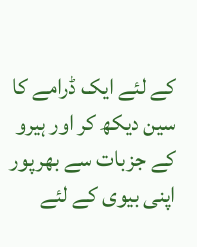کے لئے ایک ڈرامے کا سین دیکھ کر اور ہیرو کے جزبات سے بھرپور اپنی بیوی کے لئے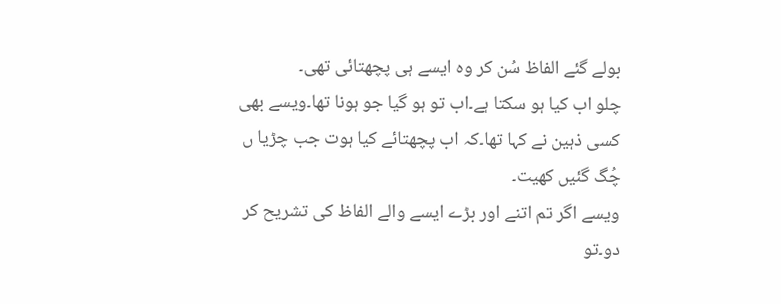بولے گئے الفاظ سُن کر وہ ایسے ہی پچھتائی تھی۔
چلو اب کیا ہو سکتا ہے۔اب تو ہو گیا جو ہونا تھا۔ویسے بھی کسی ذہین نے کہا تھا۔کہ اب پچھتائے کیا ہوت جب چڑیا ں چُگ گئیں کھیت۔
ویسے اگر تم اتنے اور بڑے ایسے والے الفاظ کی تشریح کر دو۔تو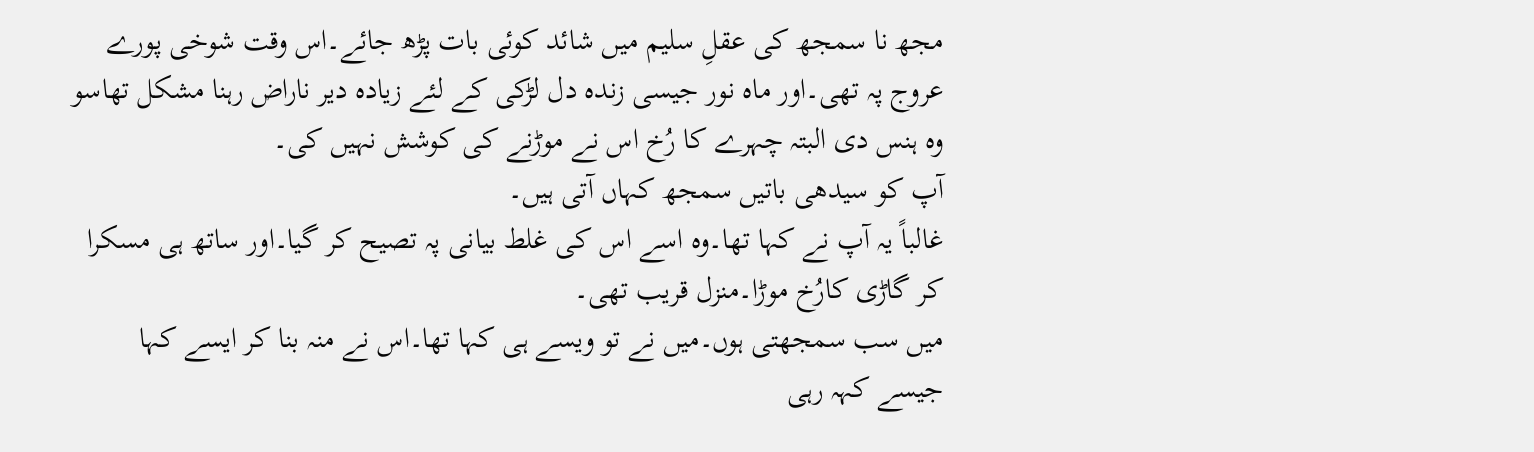مجھ نا سمجھ کی عقلِ سلیم میں شائد کوئی بات پڑھ جائے۔اس وقت شوخی پورے عروج پہ تھی۔اور ماہ نور جیسی زندہ دل لڑکی کے لئے زیادہ دیر ناراض رہنا مشکل تھاسو وہ ہنس دی البتہ چہرے کا رُخ اس نے موڑنے کی کوشش نہیں کی۔
آپ کو سیدھی باتیں سمجھ کہاں آتی ہیں۔
غالباً یہ آپ نے کہا تھا۔وہ اسے اس کی غلط بیانی پہ تصیح کر گیا۔اور ساتھ ہی مسکرا کر گاڑی کارُخ موڑا۔منزل قریب تھی۔
میں سب سمجھتی ہوں۔میں نے تو ویسے ہی کہا تھا۔اس نے منہ بنا کر ایسے کہا جیسے کہہ رہی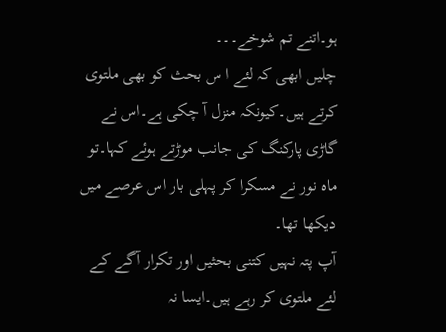ہو۔اتنے تم شوخے۔۔۔
چلیں ابھی کہ لئے ا س بحث کو بھی ملتوی کرتے ہیں۔کیونکہ منزل آ چکی ہے۔اس نے گاڑی پارکنگ کی جانب موڑتے ہوئے کہا۔تو ماہ نور نے مسکرا کر پہلی بار اس عرصے میں دیکھا تھا۔
آپ پتہ نہیں کتنی بحثیں اور تکرار آگے کے لئے ملتوی کر رہے ہیں۔ایسا نہ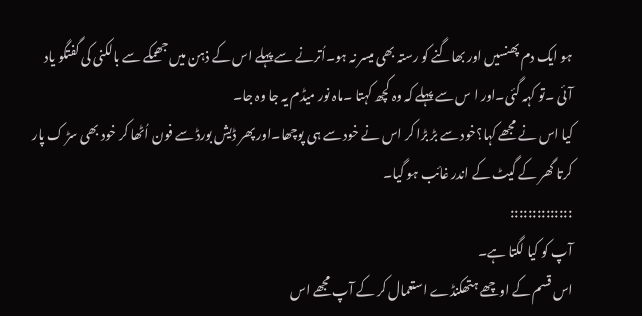ہو ایک دم پھنسیں اور بھاگنے کو رستہ بھی میسر نہ ہو۔اُترنے سے پہلے اس کے ذہن میں جھمکے سے بالکنی کی گفتگو یاد آئی ۔تو کہہ گئی۔اور ا س سے پہلے کہ وہ کچھ کہتا ۔ماہ نور میڈم یہ جا وہ جا۔
کیا اس نے مجھے کہا؟خود سے بڑ بڑا کر اس نے خود سے ہی پوچھا۔اور پھر ڈیش بورڈ سے فون اُٹھا کر خود بھی سڑ ک پار کرتا گھر کے گیٹ کے اندر غائب ہو گیا۔
::::::::::::::
آپ کو کیا لگتا ہے۔
اس قسم کے اوچھے ہتھکنڈے استعمال کر کے آپ مجھے اس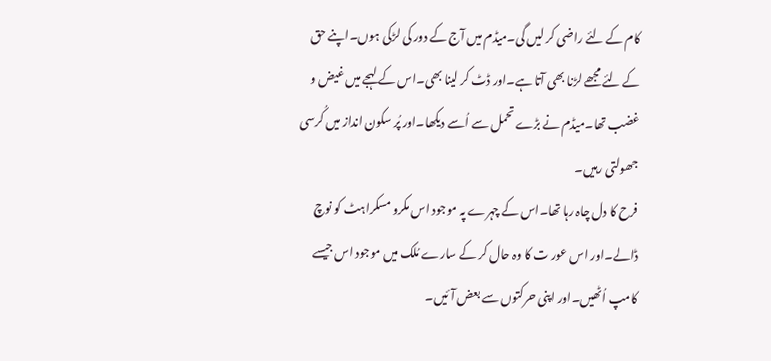کام کے لئے راضی کر لیں گی۔میڈم میں آج کے دور کی لڑکی ہوں۔اپنے حق کے لئے مجھے لڑنا بھی آتا ہے۔اور ڈٹ کر لینا بھی۔اس کے لہجے میں غیض و غضب تھا۔میڈم نے بڑے تحمل سے اُسے دیکھا۔اور پُر سکون انداز میں کُرسی جھولتی رہیں۔
فرح کا دل چاہ رہا تھا۔اس کے چہرے پہ موجود اس مکرو مسکراہٹ کو نوچ ڈالے۔اور اس عور ت کا وہ حال کر کے سارے مُلک میں موجود اس جیسے کامپ اُٹھیں۔اور اپنی حرکتوں سے بعض آئیں۔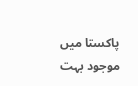پاکستا میں موجود بہت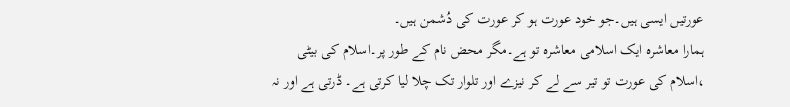عورتیں ایسی ہیں۔جو خود عورت ہو کر عورت کی دُشمن ہیں۔
ہمارا معاشرہ ایک اسلامی معاشرہ تو ہے۔مگر محض نام کے طور پر۔اسلام کی بیٹی ،اسلام کی عورت تو تیر سے لے کر نیزے اور تلوار تک چلا لیا کرتی ہے۔ ڈرتی ہے اور نہ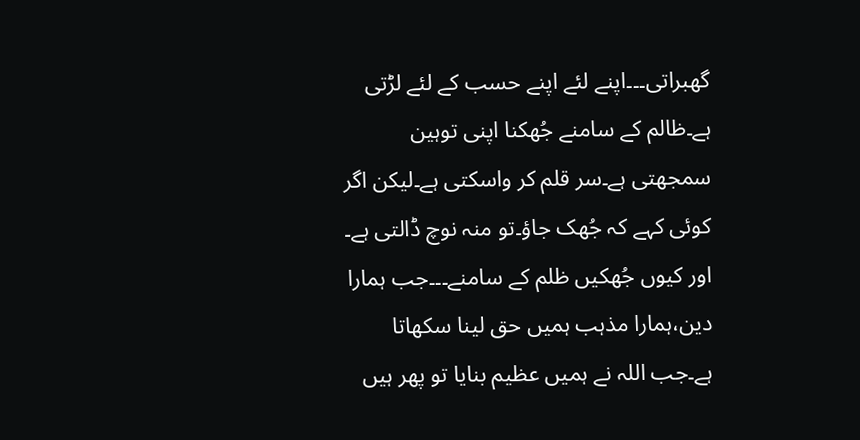گھبراتی۔۔۔اپنے لئے اپنے حسب کے لئے لڑتی ہے۔ظالم کے سامنے جُھکنا اپنی توہین سمجھتی ہے۔سر قلم کر واسکتی ہے۔لیکن اگر کوئی کہے کہ جُھک جاؤ۔تو منہ نوچ ڈالتی ہے۔
اور کیوں جُھکیں ظلم کے سامنے۔۔۔جب ہمارا دین،ہمارا مذہب ہمیں حق لینا سکھاتا ہے۔جب اللہ نے ہمیں عظیم بنایا تو پھر ہیں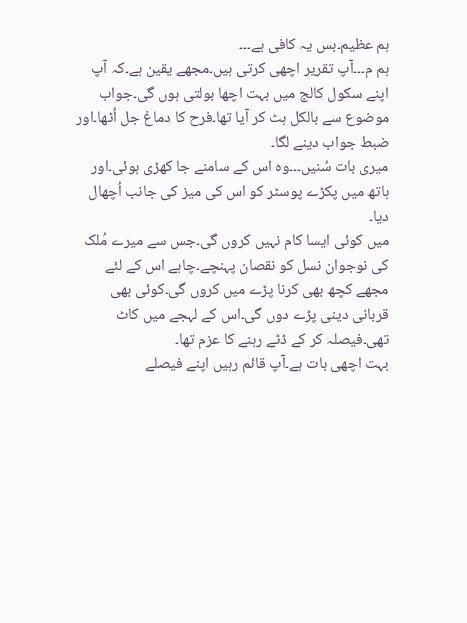ہم عظیم۔بس یہ کافی ہے۔۔۔
ہم م۔۔۔آپ تقریر اچھی کرتی ہیں۔مجھے یقین ہے۔کہ آپ اپنے سکول کالج میں بہت اچھا بولتی ہوں گی۔جواب موضوع سے بالکل ہٹ کر آیا تھا۔فرح کا دماغ جل اُٹھا۔اور ضبط جواب دینے لگا۔
میری بات سُنیں۔۔۔وہ اس کے سامنے جا کھڑی ہوئی۔اور ہاتھ میں پکڑے پوسٹر کو اس کی میز کی جانب اُچھال دیا۔
میں کوئی ایسا کام نہیں کروں گی۔جس سے میرے مُلک کی نوجوان نسل کو نقصان پہنچے۔چاہے اس کے لئے مجھے کچھ بھی کرنا پڑے میں کروں گی۔کوئی بھی قربانی دینی پڑے دوں گی۔اس کے لہجے میں کاٹ تھی۔فیصلہ کر کے ڈٹے رہنے کا عزم تھا۔
بہت اچھی بات ہے۔آپ قائم رہیں اپنے فیصلے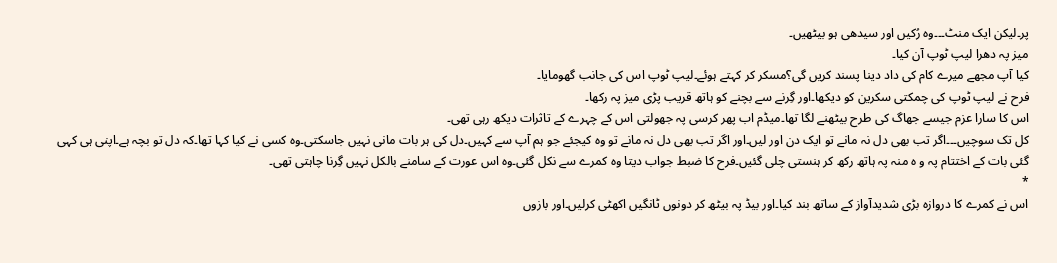پر۔لیکن ایک منٹ۔۔۔وہ رُکیں اور سیدھی ہو بیٹھیں۔
میز پہ دھرا لیپ ٹوپ آن کیا۔
کیا آپ مجھے میرے کام کی داد دینا پسند کریں گی؟مسکر کر کہتے ہوئے۔لیپ ٹوپ اس کی جانب گھومایا۔
فرح نے لیپ ٹوپ کی چمکتی سکرین کو دیکھا۔اور گِرنے سے بچنے کو ہاتھ قریب پڑی میز پہ رکھا۔
اس کا سارا عزم جیسے جھاگ کی طرح بیٹھنے لگا تھا۔میڈم اب پھر کرسی پہ جھولتی اس کے چہرے کے تاثرات دیکھ رہی تھی۔
کل تک سوچیں۔۔۔اگر تب بھی دل نہ مانے تو ایک دن اور لیں۔اور اگر تب بھی دل نہ مانے تو وہ کیجئے جو ہم آپ سے کہیں۔دل کی ہر بات مانی نہیں جاسکتی۔وہ کسی نے کیا کہا تھا۔کہ دل تو بچہ ہے۔اپنی ہی کہی گئی بات کے اختتام پہ و ہ منہ پہ ہاتھ رکھ کر ہنستی چلی گئیں۔فرح کا ضبط جواب دیتا وہ کمرے سے نکل گئی۔وہ اس عورت کے سامنے بالکل نہیں گِرنا چاہتی تھی۔
*
اس نے کمرے کا دروازہ بڑی شدیدآواز کے ساتھ بند کیا۔اور بیڈ پہ بیٹھ کر دونوں ٹانگیں اکھٹی کرلیں۔اور بازوں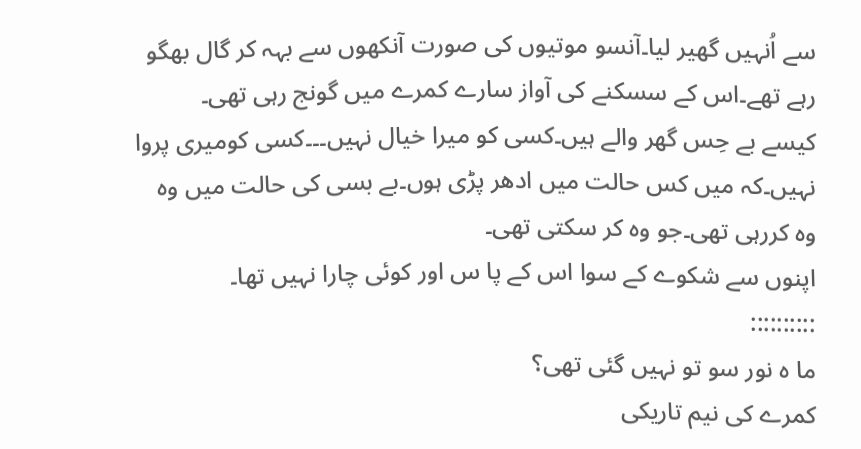سے اُنہیں گھیر لیا۔آنسو موتیوں کی صورت آنکھوں سے بہہ کر گال بھگو رہے تھے۔اس کے سسکنے کی آواز سارے کمرے میں گونج رہی تھی۔
کیسے بے حِس گھر والے ہیں۔کسی کو میرا خیال نہیں۔۔۔کسی کومیری پروا نہیں۔کہ میں کس حالت میں ادھر پڑی ہوں۔بے بسی کی حالت میں وہ وہ کررہی تھی۔جو وہ کر سکتی تھی۔
اپنوں سے شکوے کے سوا اس کے پا س اور کوئی چارا نہیں تھا۔
::::::::::
ما ہ نور سو تو نہیں گئی تھی؟
کمرے کی نیم تاریکی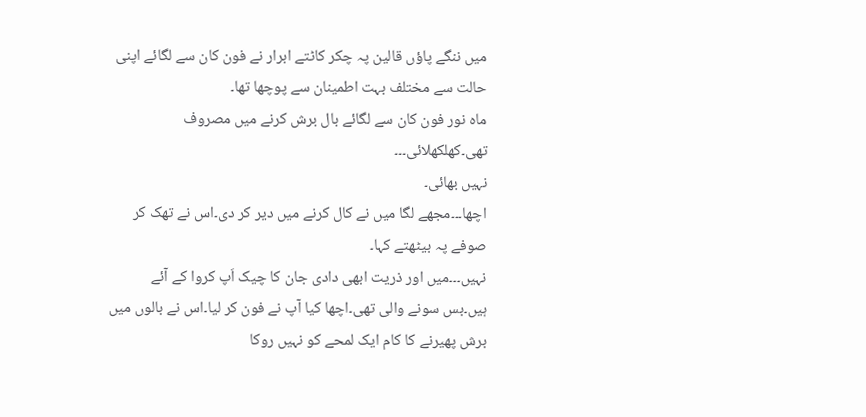میں ننگے پاؤں قالین پہ چکر کاٹتے ابرار نے فون کان سے لگائے اپنی حالت سے مختلف بہت اطمینان سے پوچھا تھا۔
ماہ نور فون کان سے لگائے بال برش کرنے میں مصروف تھی۔کھلکھلائی۔۔۔
نہیں بھائی۔
اچھا۔۔۔مجھے لگا میں نے کال کرنے میں دیر کر دی۔اس نے تھک کر صوفے پہ بیٹھتے کہا۔
نہیں۔۔۔میں اور ذریت ابھی دادی جان کا چیک اَپ کروا کے آئے ہیں۔بس سونے والی تھی۔اچھا کیا آپ نے فون کر لیا۔اس نے بالوں میں برش پھیرنے کا کام ایک لمحے کو نہیں روکا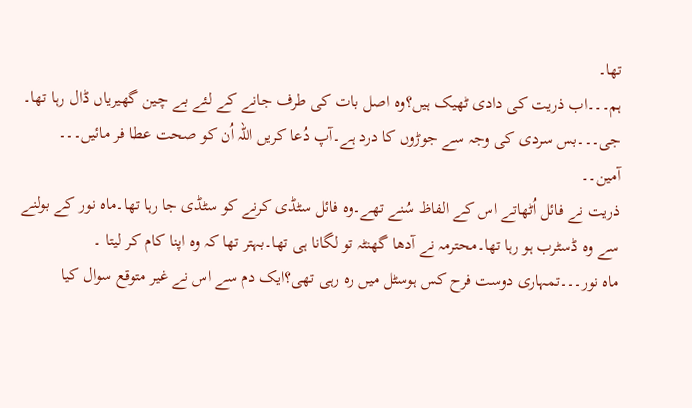تھا۔
ہم۔۔۔اب ذریت کی دادی ٹھیک ہیں؟وہ اصل بات کی طرف جانے کے لئے بے چین گھیریاں ڈال رہا تھا۔
جی۔۔۔بس سردی کی وجہ سے جوڑوں کا درد ہے۔آپ دُعا کریں اللہ اُن کو صحت عطا فر مائیں۔۔۔
آمین۔۔
ذریت نے فائل اُٹھاتے اس کے الفاظ سُنے تھے۔وہ فائل سٹڈی کرنے کو سٹڈی جا رہا تھا۔ماہ نور کے بولنے سے وہ ڈسٹرب ہو رہا تھا۔محترمہ نے آدھا گھنٹہ تو لگانا ہی تھا۔بہتر تھا کہ وہ اپنا کام کر لیتا ۔
ماہ نور۔۔۔تمہاری دوست فرح کس ہوسٹل میں رہ رہی تھی؟ایک دم سے اس نے غیر متوقع سوال کیا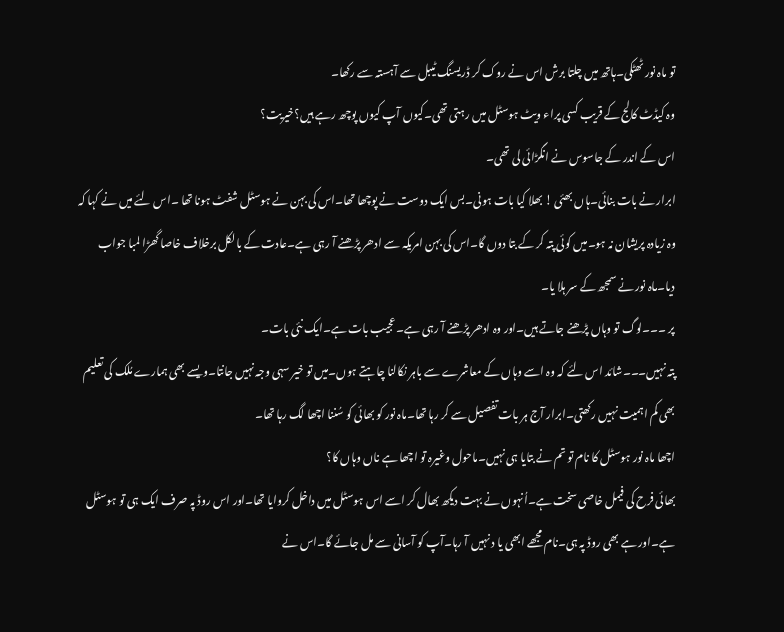تو ماہ نور ٹھٹکی۔ہاتھ میں چلتا برش اس نے روک کر ڈریسنگ ٹیبل سے آہستہ سے رکھا۔
وہ کیڈٹ کالج کے قریب کسی پراء ویٹ ہوسٹل میں رہتی تھی۔کیوں آپ کیوں پوچھ رہے ہیں؟خیریت؟
اس کے اندر کے جاسوس نے انگڑائی لی تھی۔
ابرار نے بات بنائی۔ہاں بھئی ! بھلا کیا بات ہونی۔بس ایک دوست نے پوچھا تھا۔اس کی بہن نے ہوسٹل شفٹ ہونا تھا ۔اس لئے میں نے کہا کہ وہ زیادہ پریشان نہ ہو۔میں کوئی پتہ کر کے بتا دوں گا۔اس کی بہن امریکہ سے ادھر پڑھنے آ رہی ہے۔عادت کے بالکل برخلاف خاصا گھڑا لمبا جواب دیا۔ماہ نور نے سمجھ کے سر ہلا یا۔
پر ۔۔۔لوگ تو وہاں پڑھنے جاتے ہیں۔اور وہ ادھر پڑھنے آ رہی ہے۔عجیب بات ہے۔ایک نئی بات۔
پتہ نہیں۔۔۔شائد اس لئے کہ وہ اسے وہاں کے معاشرے سے باہر نکالنا چاہتے ہوں۔میں تو خیر سہی وجہ نہیں جانتا۔ویسے بھی ہمارے مُلک کی تعلیم بھی کم اہمیت نہیں رکھتی۔ابرار آج ہر بات تفصیل سے کر رہا تھا۔ماہ نور کو بھائی کو سُننا اچھا لگ رہا تھا۔
اچھا ماہ نور ہوسٹل کا نام تو تم نے بتایا ہی نہیں۔ماحول وغیرہ تو اچھا ہے ناں وہاں کا؟
بھائی فرح کی فیمل خاصی سخت ہے۔اُنہوں نے بہت دیکھ بھال کر اسے اس ہوسٹل میں داخل کروایا تھا۔اور اس روڈ پہ صرف ایک ہی تو ہوسٹل ہے۔اور ہے بھی روڈ پہ ہی۔نام مجھے ابھی یا د نہیں آ رہا۔آپ کو آسانی سے مل جائے گا۔اس نے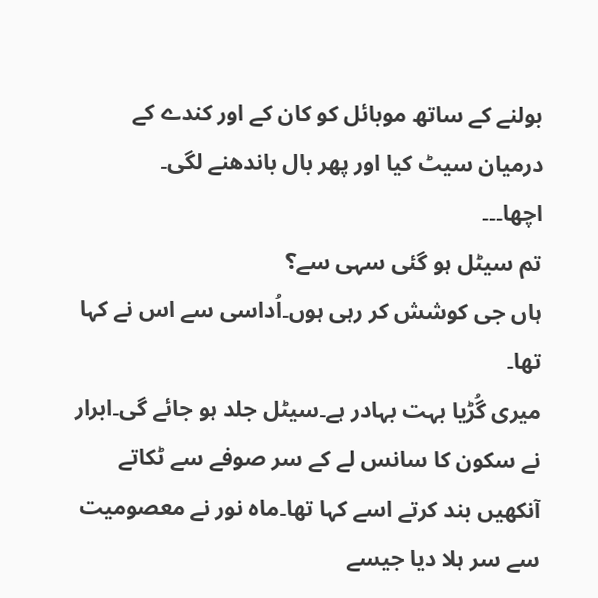بولنے کے ساتھ موبائل کو کان کے اور کندے کے درمیان سیٹ کیا اور پھر بال باندھنے لگی۔
اچھا۔۔۔
تم سیٹل ہو گئی سہی سے؟
ہاں جی کوشش کر رہی ہوں۔اُداسی سے اس نے کہا تھا۔
میری گُڑیا بہت بہادر ہے۔سیٹل جلد ہو جائے گی۔ابرار نے سکون کا سانس لے کے سر صوفے سے ٹکاتے آنکھیں بند کرتے اسے کہا تھا۔ماہ نور نے معصومیت سے سر ہلا دیا جیسے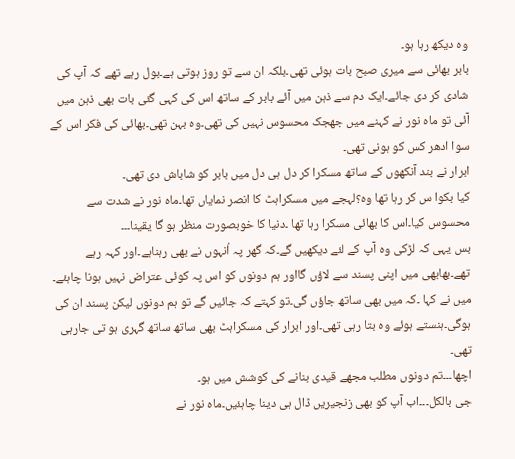وہ دیکھ رہا ہو۔
بابر بھائی سے میری صبح بات ہوئی تھی۔بلکہ ان سے تو روز ہوتی ہے۔بول رہے تھے کہ آپ کی شادی کر دی جائے۔ایک دم سے ذہن میں آئے بابر کے ساتھ اس کی کہی گئی بات بھی ذہن میں آئی تو ماہ نور نے کہنے میں جھجک محسوس نہیں کی تھی۔وہ بہن تھی۔بھائی کی فکر اس کے سوا ادھر کس کو ہونی تھی۔
ابرار نے بند آنکھوں کے ساتھ مسکرا کر دل ہی دل میں بابر کو شاباش دی تھی۔
کیا بکوا س کر رہا تھا وہ؟لہجے میں مسکراہٹ کا انصر نمایاں تھا۔ماہ نور نے شدت سے محسوس کیا۔اس کا بھائی مسکرا رہا تھا ۔دنیا کا خوبصورت منظر ہو گا یقینا۔۔۔
بس یہی کہ لڑکی وہ آپ کے لئے دیکھیں گے۔کہ گھر پہ اُنہوں نے بھی رہناہے۔اور کہہ رہے تھے۔بھابھی میں اپنی پسند سے لاؤں گااور ہم دونوں کو اس پہ کوئی عتراض نہیں ہونا چاہئے۔
میں نے کہا ۔کہ میں بھی ساتھ جاؤں گی۔تو کہتے کہ جائیں گے تو ہم دونوں لیکن پسند ان کی ہوگی۔ہنستے ہوئے وہ بتا رہی تھی۔اور ابرار کی مسکراہٹ بھی ساتھ ساتھ گہری ہو تی جارہی تھی۔
اچھا۔۔۔تم دونوں مطلب مجھے قیدی بنانے کی کوشش میں ہو۔
جی بالکل۔۔۔اب آپ کو بھی زنجیریں ڈال ہی دینا چاہئیں۔ماہ نور نے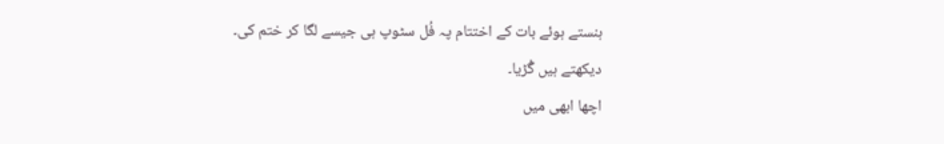ہنستے ہوئے بات کے اختتام پہ فُل سٹوپ ہی جیسے لگا کر ختم کی۔
دیکھتے ہیں گُڑیا۔
اچھا ابھی میں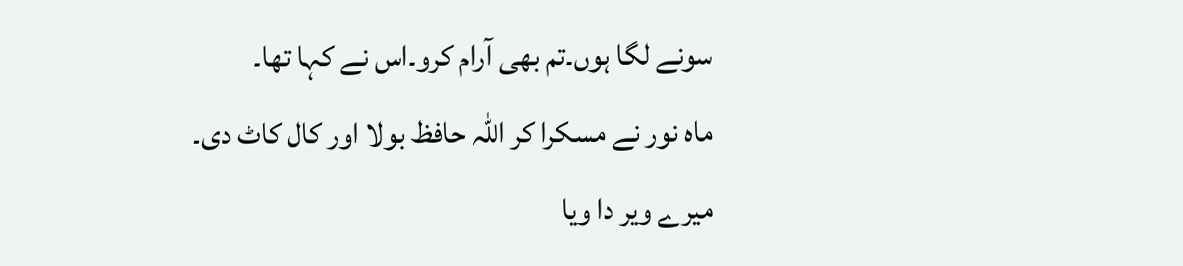سونے لگا ہوں۔تم بھی آرام کرو۔اس نے کہا تھا۔
ماہ نور نے مسکرا کر اللہ حافظ بولا اور کال کاٹ دی۔
میرے ویر دا ویا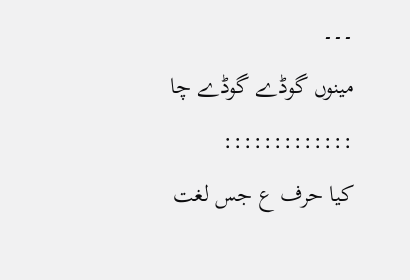۔۔۔
مینوں گوڈے گوڈے چا
:::::::::::::
کیا حرف ع جس لغت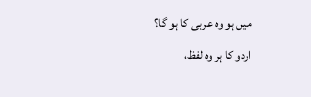میں ہو وہ عربی کا ہو گا؟
اردو کا ہر وہ لفظ،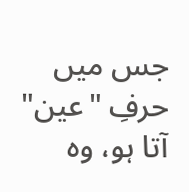جس میں حرفِ "عین" آتا ہو، وہ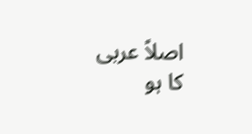اصلاً عربی کا ہو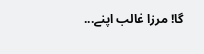گا! مرزا غالب اپنے...